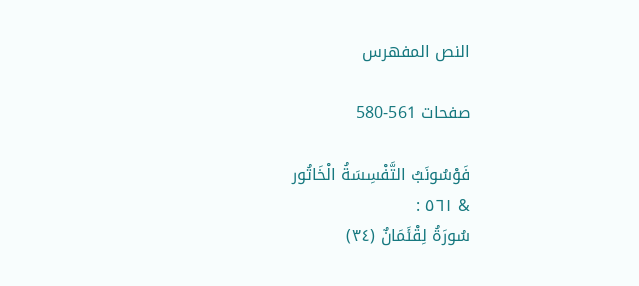النص المفهرس

صفحات 561-580

فَوْسُونَبُ التَّفْسِسَةُ الْخَاتُور
& ٥٦١ :
سُورَةُ لِقْئَمَانٌ (٣٤)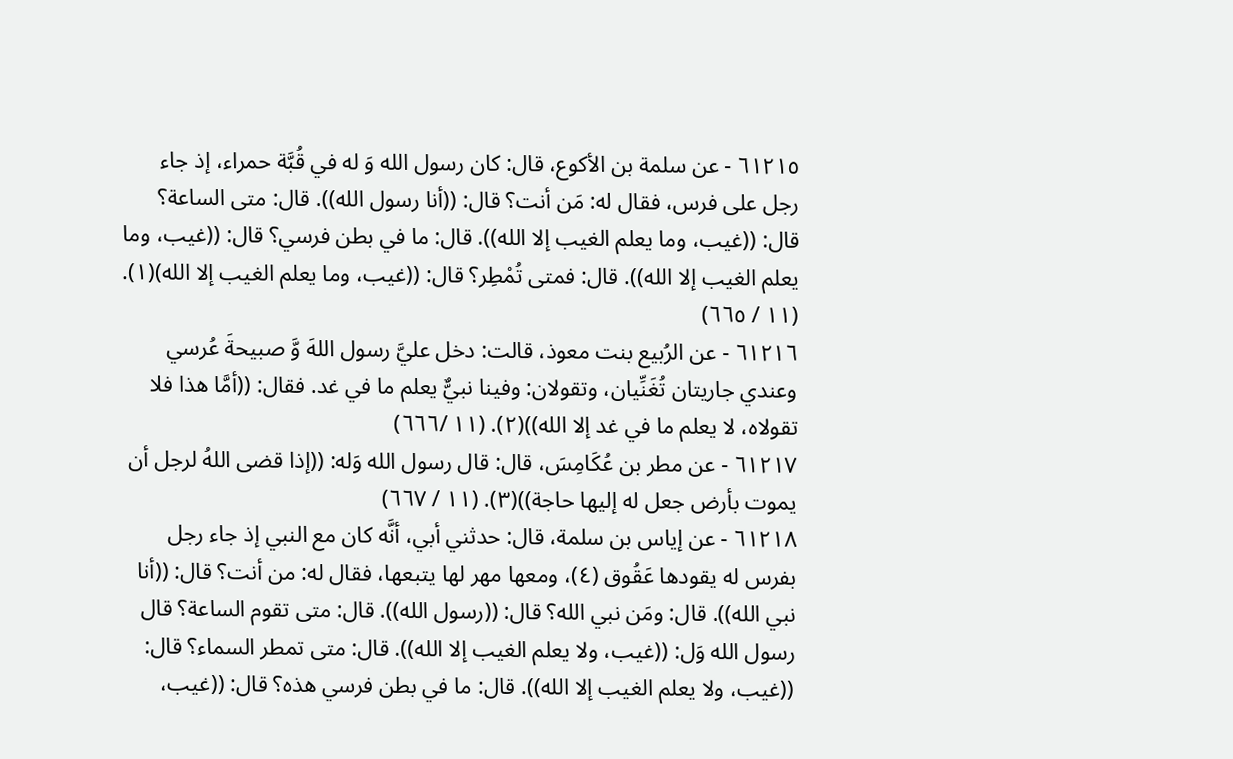٦١٢١٥ - عن سلمة بن الأكوع، قال: كان رسول الله وَ له في قُبَّة حمراء، إذ جاء
رجل على فرس، فقال له: مَن أنت؟ قال: ((أنا رسول الله)). قال: متى الساعة؟
قال: ((غيب، وما يعلم الغيب إلا الله)). قال: ما في بطن فرسي؟ قال: ((غيب، وما
يعلم الغيب إلا الله)). قال: فمتى تُمْطِر؟ قال: ((غيب، وما يعلم الغيب إلا الله)(١).
(١١ / ٦٦٥)
٦١٢١٦ - عن الرُبيع بنت معوذ، قالت: دخل عليَّ رسول اللهَ وَّ صبيحةَ عُرسي
وعندي جاريتان تُغَنِّيان، وتقولان: وفينا نبيٌّ يعلم ما في غد. فقال: ((أمَّا هذا فلا
تقولاه، لا يعلم ما في غد إلا الله))(٢). (١١ /٦٦٦)
٦١٢١٧ - عن مطر بن عُكَامِسَ، قال: قال رسول الله وَله: ((إذا قضى اللهُ لرجل أن
يموت بأرض جعل له إليها حاجة))(٣). (١١ / ٦٦٧)
٦١٢١٨ - عن إياس بن سلمة، قال: حدثني أبي، أنَّه كان مع النبي إذ جاء رجل
بفرس له يقودها عَقُوق (٤)، ومعها مهر لها يتبعها، فقال له: من أنت؟ قال: ((أنا
نبي الله)). قال: ومَن نبي الله؟ قال: ((رسول الله)). قال: متى تقوم الساعة؟ قال
رسول الله وَل: ((غيب، ولا يعلم الغيب إلا الله)). قال: متى تمطر السماء؟ قال:
((غيب، ولا يعلم الغيب إلا الله)). قال: ما في بطن فرسي هذه؟ قال: ((غيب،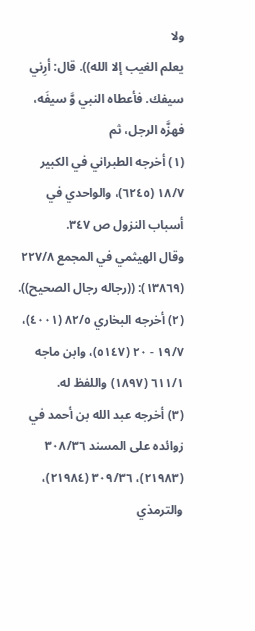ولا
يعلم الغيب إلا الله)). قال: أرِني سيفك. فأعطاه النبي وَّ سيفَه، فهزَّه الرجل، ثم
(١) أخرجه الطبراني في الكبير ١٨/٧ (٦٢٤٥)، والواحدي في أسباب النزول ص ٣٤٧.
وقال الهيثمي في المجمع ٢٢٧/٨ (١٣٨٦٩): ((رجاله رجال الصحيح)).
(٢) أخرجه البخاري ٨٢/٥ (٤٠٠١)، ١٩/٧ - ٢٠ (٥١٤٧)، وابن ماجه ٦١١/١ (١٨٩٧) واللفظ له.
(٣) أخرجه عبد الله بن أحمد في زوائده على المسند ٣٠٨/٣٦ (٢١٩٨٣)، ٣٠٩/٣٦ (٢١٩٨٤)، والترمذي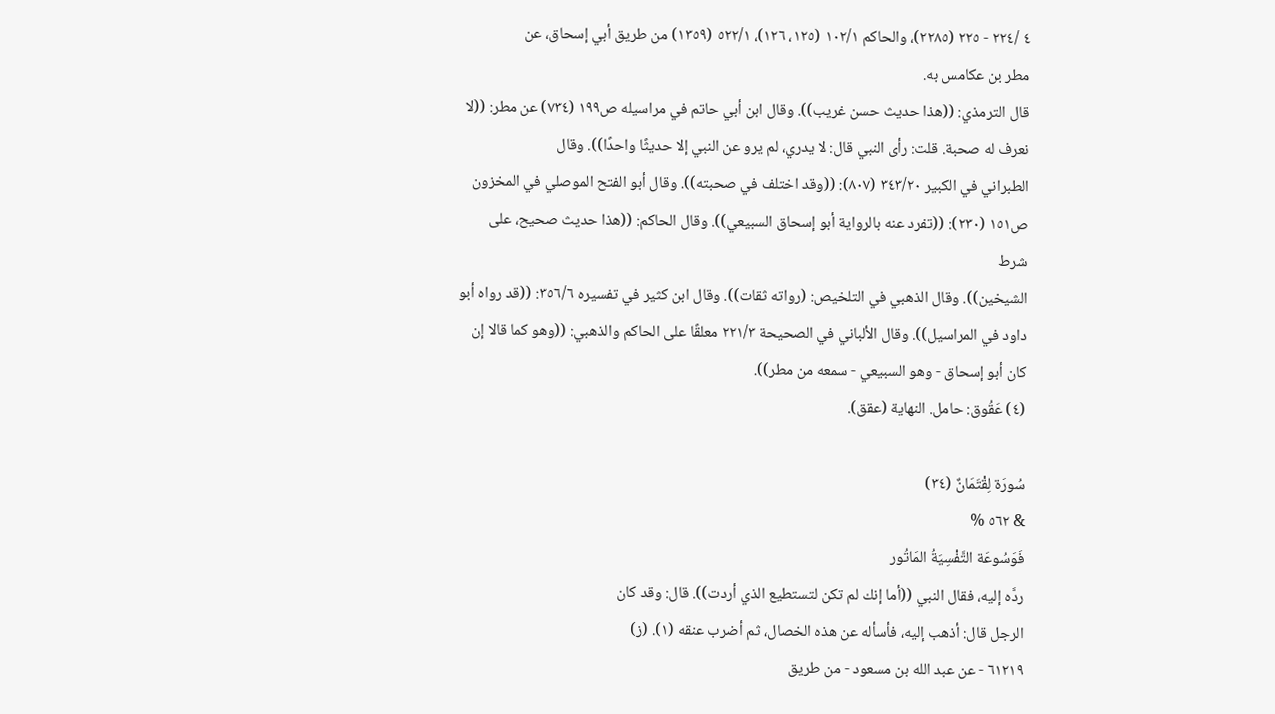٤ /٢٢٤ - ٢٢٥ (٢٢٨٥)، والحاكم ١٠٢/١ (١٢٥، ١٢٦)، ٥٢٢/١ (١٣٥٩) من طريق أبي إسحاق، عن
مطر بن عکامس به.
قال الترمذي: ((هذا حديث حسن غريب)). وقال ابن أبي حاتم في مراسيله ص١٩٩ (٧٣٤) عن مطر: ((لا
نعرف له صحبة. قلت: رأى النبي قال: لا يدري، لم يرو عن النبي إلا حديثًا واحدًا)). وقال
الطبراني في الكبير ٣٤٣/٢٠ (٨٠٧): ((وقد اختلف في صحبته)). وقال أبو الفتح الموصلي في المخزون
ص١٥١ (٢٣٠): ((تفرد عنه بالرواية أبو إسحاق السبيعي)). وقال الحاكم: ((هذا حديث صحيح، على شرط
الشيخين)). وقال الذهبي في التلخيص: (رواته ثقات)). وقال ابن كثير في تفسيره ٣٥٦/٦: ((قد رواه أبو
داود في المراسيل)). وقال الألباني في الصحيحة ٢٢١/٣ معلقًا على الحاكم والذهبي: ((وهو كما قالا إن
كان أبو إسحاق - وهو السبيعي - سمعه من مطر)).
(٤) عَقُوق: حامل. النهاية (عقق).

سُورَة لِقْتَمَانٌ (٣٤)
& ٥٦٢ %
فَوَسُوعَة التَّفْسِيَةُ المَاتُور
ردَّه إليه، فقال النبي ((أما إنك لم تكن لتستطيع الذي أردت)). قال: وقد كان
الرجل قال: أذهب إليه، فأسأله عن هذه الخصال، ثم أضرب عنقه (١). (ز)
٦١٢١٩ - عن عبد الله بن مسعود - من طريق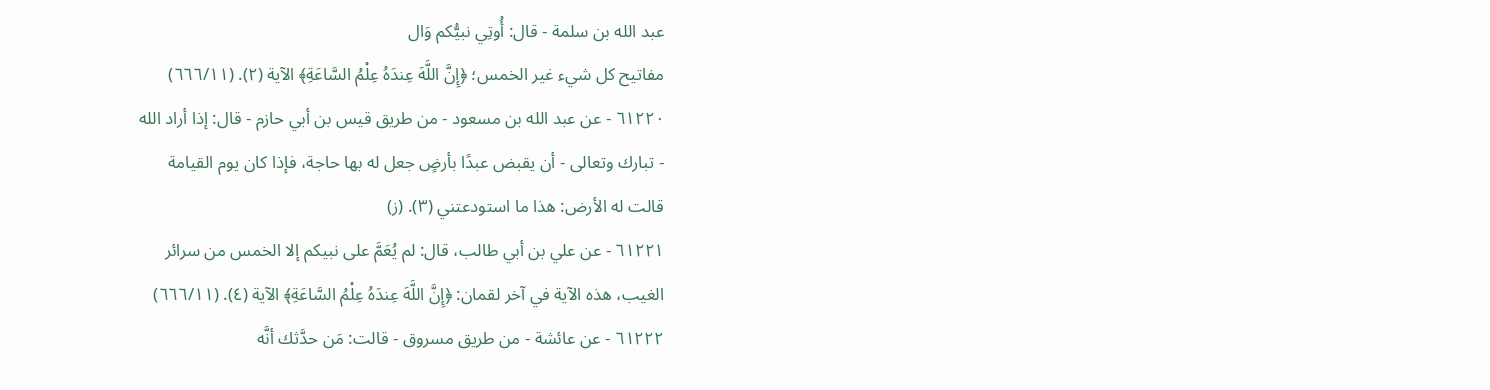عبد الله بن سلمة - قال: أُوتِي نبيُّكم وَال
مفاتيح كل شيء غير الخمس؛ ﴿إِنَّ اللَّهَ عِندَهُ عِلْمُ السَّاعَةِ﴾ الآية (٢). (٦٦٦/١١)
٦١٢٢٠ - عن عبد الله بن مسعود - من طريق قيس بن أبي حازم - قال: إذا أراد الله
- تبارك وتعالى - أن يقبض عبدًا بأرضٍ جعل له بها حاجة، فإذا كان يوم القيامة
قالت له الأرض: هذا ما استودعتني (٣). (ز)
٦١٢٢١ - عن علي بن أبي طالب، قال: لم يُعَمَّ على نبيكم إلا الخمس من سرائر
الغيب، هذه الآية في آخر لقمان: ﴿إِنَّ اللَّهَ عِندَهُ عِلْمُ السَّاعَةِ﴾ الآية (٤). (٦٦٦/١١)
٦١٢٢٢ - عن عائشة - من طريق مسروق - قالت: مَن حدَّثك أنَّه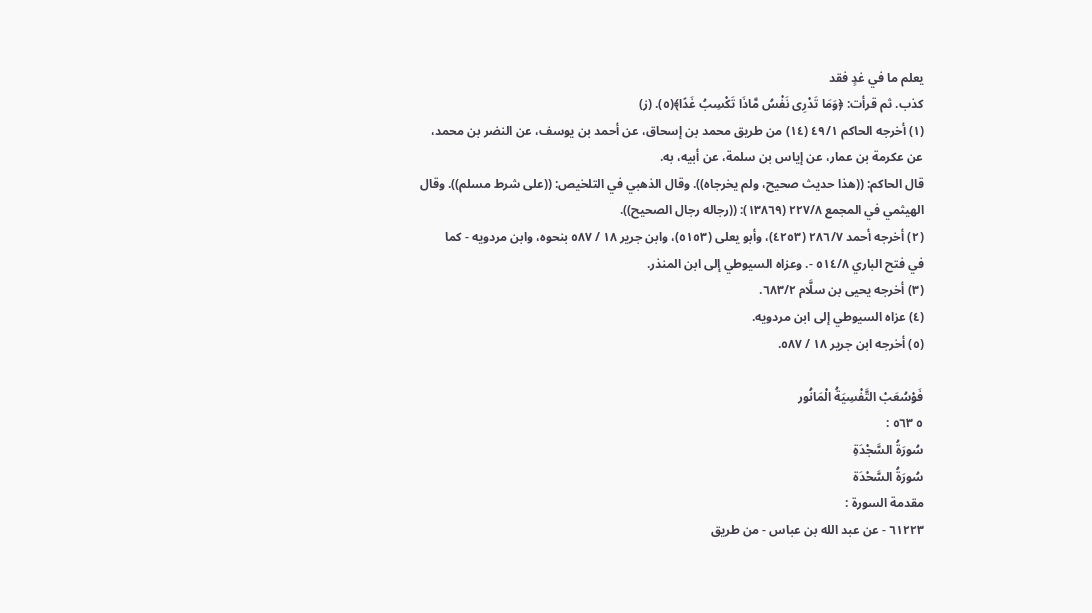يعلم ما في غدٍ فقد
كذب. ثم قرأت: ﴿وَمَا تَدْرِى نَفْسُ مَّاذَا تَكْسِبُ غَدًا﴾(٥). (ز)
(١) أخرجه الحاكم ٤٩/١ (١٤) من طريق محمد بن إسحاق، عن أحمد بن يوسف، عن النضر بن محمد،
عن عكرمة بن عمار، عن إياس بن سلمة، عن أبيه، به.
قال الحاكم: ((هذا حديث صحيح، ولم يخرجاه)). وقال الذهبي في التلخيص: ((على شرط مسلم)). وقال
الهيثمي في المجمع ٢٢٧/٨ (١٣٨٦٩): ((رجاله رجال الصحيح)).
(٢) أخرجه أحمد ٢٨٦/٧ (٤٢٥٣)، وأبو يعلى (٥١٥٣)، وابن جرير ١٨ / ٥٨٧ بنحوه، وابن مردويه - كما
في فتح الباري ٥١٤/٨ -. وعزاه السيوطي إلى ابن المنذر.
(٣) أخرجه يحيى بن سلَّام ٦٨٣/٢.
(٤) عزاه السيوطي إلى ابن مردويه.
(٥) أخرجه ابن جرير ١٨ / ٥٨٧.

فَوْسُعَبْ التَّفْسِيَةُ الْمَانُور
٥ ٥٦٣ :
سُورَةُ السَّجْدَةِ
سُورَةُ السَّحْدَة
مقدمة السورة :
٦١٢٢٣ - عن عبد الله بن عباس - من طريق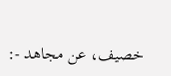خصيف، عن مجاهد -: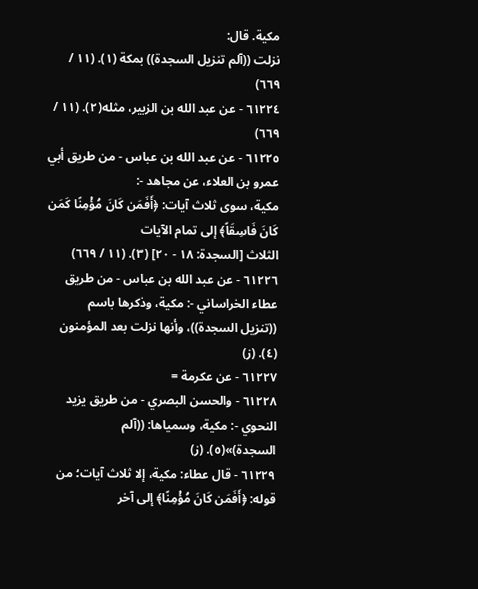مكية. قال:
نزلت ((آلم تنزيل السجدة)) بمكة (١). (١١ / ٦٦٩)
٦١٢٢٤ - عن عبد الله بن الزبير، مثله(٢). (١١ / ٦٦٩)
٦١٢٢٥ - عن عبد الله بن عباس - من طريق أبي عمرو بن العلاء، عن مجاهد -:
مكية، سوى ثلاث آيات: ﴿أَفَمَن كَانَ مُؤْمِنًا كَمَن كَانَ فَاسِقَاً﴾ إلى تمام الآيات
الثلاث [السجدة: ١٨ - ٢٠] (٣). (١١ / ٦٦٩)
٦١٢٢٦ - عن عبد الله بن عباس - من طريق عطاء الخراساني -: مكية، وذكرها باسم
((تنزيل السجدة))، وأنها نزلت بعد المؤمنون (٤). (ز)
٦١٢٢٧ - عن عكرمة =
٦١٢٢٨ - والحسن البصري - من طريق يزيد النحوي -: مكية، وسمياها: ((آلم
السجدة)»(٥). (ز)
٦١٢٢٩ - قال عطاء: مكية، إلا ثلاث آيات؛ من قوله: ﴿أَفَمَن كَانَ مُؤْمِنًا﴾ إلى آخر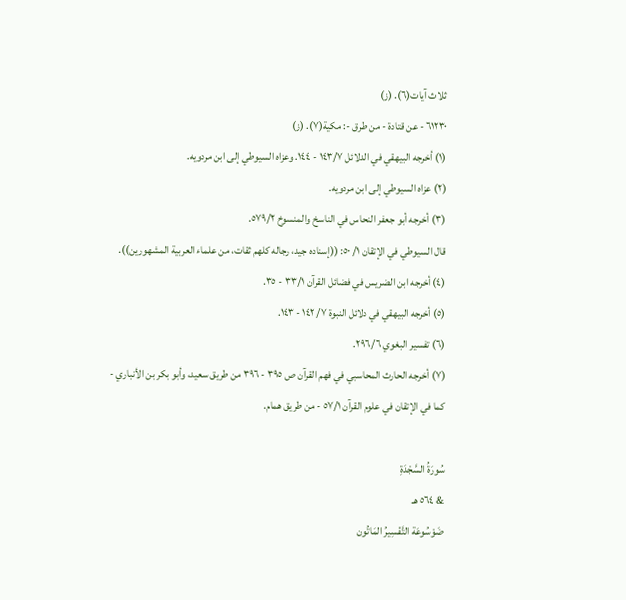ثلاث آيات(٦). (ز)
٦١٢٣٠ - عن قتادة - من طرق -: مكية(٧). (ز)
(١) أخرجه البيهقي في الدلائل ١٤٣/٧ - ١٤٤. وعزاه السيوطي إلى ابن مردويه.
(٢) عزاه السيوطي إلى ابن مردويه.
(٣) أخرجه أبو جعفر النحاس في الناسخ والمنسوخ ٥٧٩/٢.
قال السيوطي في الإتقان ١/ ٥٠: ((إسناده جيد، رجاله كلهم ثقات، من علماء العربية المشهورين)).
(٤) أخرجه ابن الضريس في فضائل القرآن ٣٣/١ - ٣٥.
(٥) أخرجه البيهقي في دلائل النبوة ٧/ ١٤٢ - ١٤٣.
(٦) تفسير البغوي ٢٩٦/٦.
(٧) أخرجه الحارث المحاسبي في فهم القرآن ص ٣٩٥ - ٣٩٦ من طريق سعيد، وأبو بكر بن الأنباري -
كما في الإتقان في علوم القرآن ٥٧/١ - من طريق همام.

سُورَةُ السَّجْدَةِ
& ٥٦٤ هـ
ضَوْسُوعَة التَّفْسِيرُ المَاتُون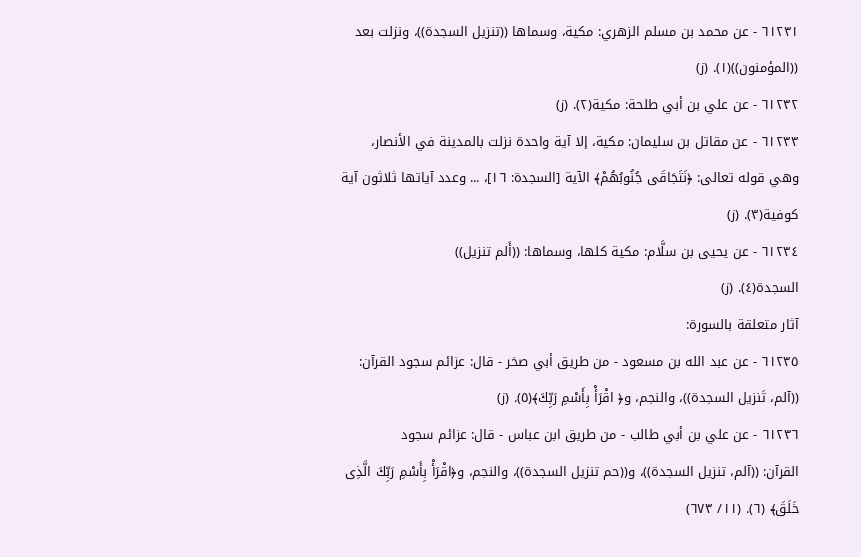٦١٢٣١ - عن محمد بن مسلم الزهري: مكية، وسماها ((تنزيل السجدة))، ونزلت بعد
((المؤمنون))(١). (ز)
٦١٢٣٢ - عن علي بن أبي طلحة: مكية(٢). (ز)
٦١٢٣٣ - عن مقاتل بن سليمان: مكية، إلا آية واحدة نزلت بالمدينة في الأنصار،
وهي قوله تعالى: ﴿نَتَجَاقَى جُنُوبُهُمْ﴾ الآية [السجدة: ١٦]، ... وعدد آياتها ثلاثون آية
كوفية(٣). (ز)
٦١٢٣٤ - عن يحيى بن سلَّام: مكية كلها، وسماها: ((أَلم تنزيل))
السجدة(٤). (ز)
آثار متعلقة بالسورة:
٦١٢٣٥ - عن عبد الله بن مسعود - من طريق أبي صخر - قال: عزائم سجود القرآن:
((آلم، تَنزيل السجدة))، والنجم، و﴿ اقْرَأْ بِأَسْمِ رَبِّكَ﴾(٥). (ز)
٦١٢٣٦ - عن علي بن أبي طالب - من طريق ابن عباس - قال: عزائم سجود
القرآن: ((آلم، تنزيل السجدة))، و((حم تنزيل السجدة))، والنجم، و﴿اقْرَأْ بِأَسْمِ رَبِّكَ الَّذِى
خَلَقَ﴾ (٦). (١١/ ٦٧٣)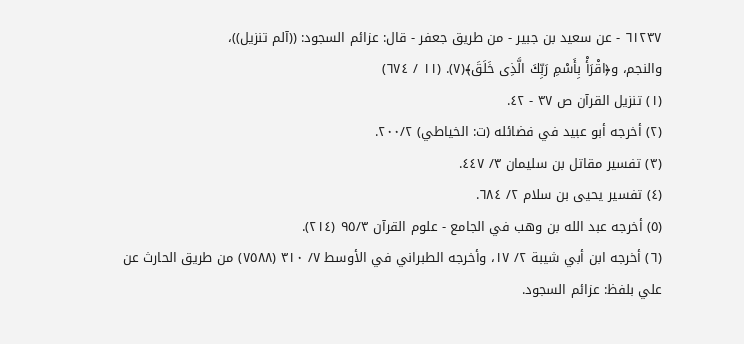٦١٢٣٧ - عن سعيد بن جبير - من طريق جعفر - قال: عزائم السجود: ((آلم تنزيل))،
والنجم، و﴿اقْرَأْ بِأَسْمِ رَبِّكَ الَّذِى خَلَقَ﴾(٧). (١١ / ٦٧٤)
(١) تنزيل القرآن ص ٣٧ - ٤٢.
(٢) أخرجه أبو عبيد في فضائله (ت: الخياطي) ٢٠٠/٢.
(٣) تفسير مقاتل بن سليمان ٣/ ٤٤٧.
(٤) تفسير يحيى بن سلام ٢/ ٦٨٤.
(٥) أخرجه عبد الله بن وهب في الجامع - علوم القرآن ٩٥/٣ (٢١٤).
(٦) أخرجه ابن أبي شيبة ٢/ ١٧، وأخرجه الطبراني في الأوسط ٧/ ٣١٠ (٧٥٨٨) من طريق الحارث عن
علي بلفظ: عزائم السجود.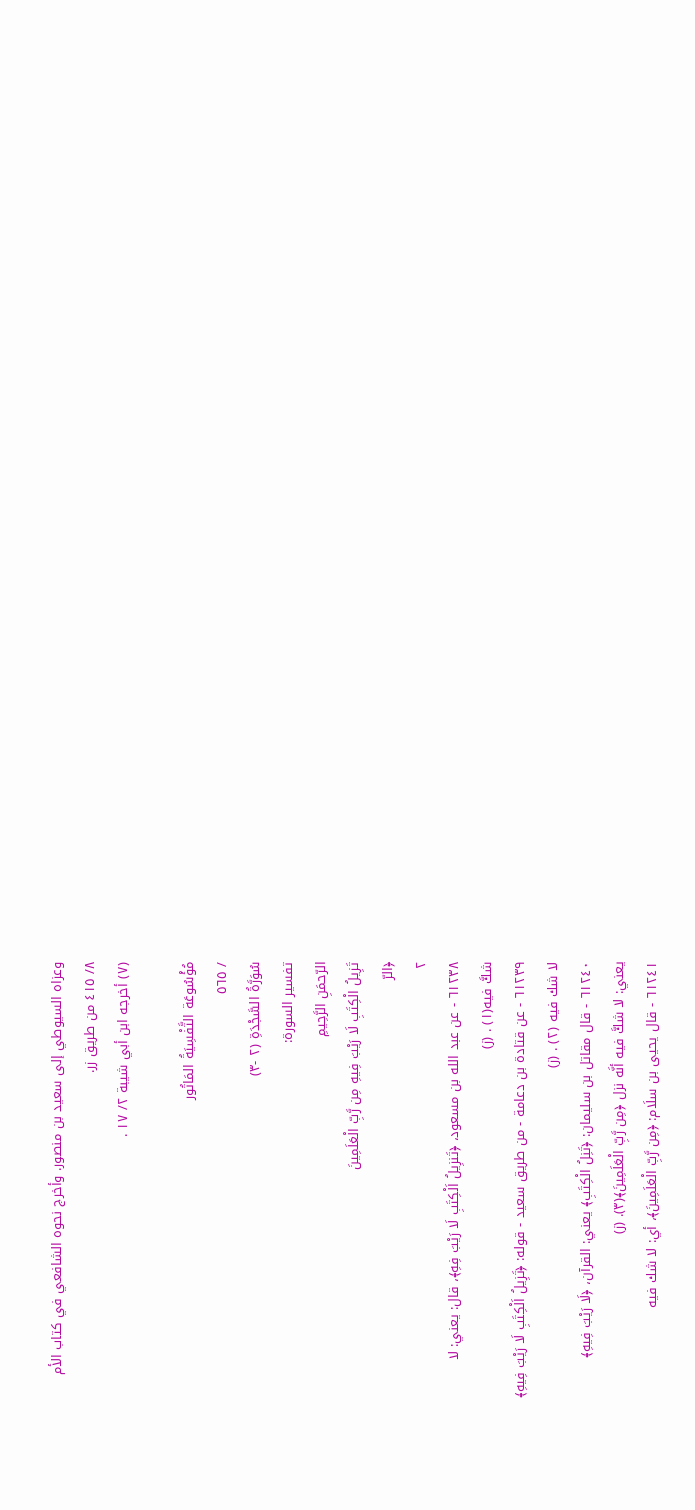وعزاه السيوطي إلى سعيد بن منصور. وأخرج نحوه الشافعي في كتاب الأم
٨/ ٤١٥ من طريق زر.
(٧) أخرجه ابن أبي شيبة ٢/ ١٧ .

مُؤْسُوعَة التَّفْسِيَةُ المَاتُور
/ ٥٦٥
سُوَرَّةُ السَّجْدَةِ (٢ -٣)
تفسير السورة:
الرّحمَنِ الرَّحِيمِ
تَزِيلُ الْكِتَبِ لَا رَيْبَ فِيهِ مِن رَّبِّ الْعَلَمِينَ
﴿الرّ
٢
٦١٢٣٨ - عن عبد الله بن مسعود، ﴿تَنزِيلُ اَلْكِتَبِ لَا رَيْبَ فِهِ﴾، قال: يعني: لا
شكَّ فيه(١) . (ز)
٦١٢٣٩ - عن قتادة بن دعامة - من طريق سعيد - قوله: ﴿تَزِيلُ اَلْكِتَبِ لَا رَيْبَ فِيهِ﴾
لا شك فيه (٢) . (ز)
٦١٢٤٠ - قال مقاتل بن سليمان: ﴿تَنِلُ الْكِتَبِ﴾ يعني: القرآن، ﴿لَا رَيْبَ فِيهِ﴾
يعني: لا شكَّ فيه أنَّه نزل ﴿مِن رَّبِّ الْعَلَمِينَ﴾(٣). (ز)
٦١٢٤١ - قال يحيى بن سلَام: ﴿مِن رَّبِّ الْعَلَمِينَ﴾، أي: لا شك فيه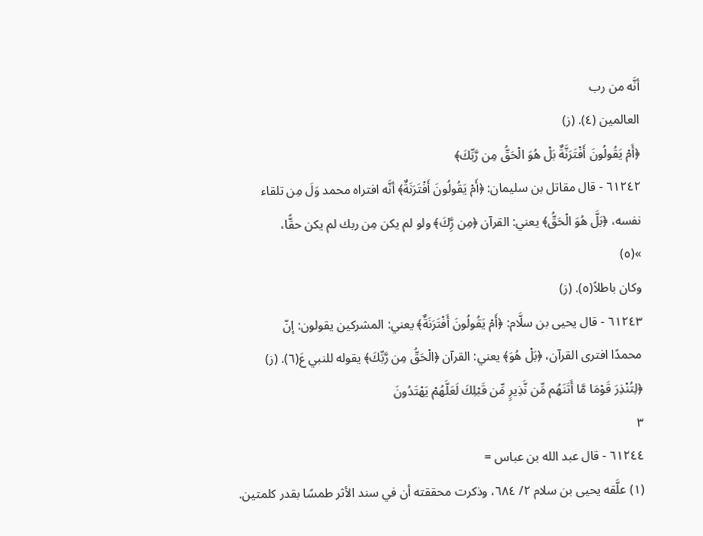أنَّه من رب
العالمين (٤). (ز)
﴿أَمْ يَقُولُونَ أَفْتَرَنَّةٌ بَلْ هُوَ الْحَقُّ مِن رَّبِّكَ﴾
٦١٢٤٢ - قال مقاتل بن سليمان: ﴿أَمْ يَقُولُونَ أَفْتَرَنَةٌ﴾ أنَّه افتراه محمد وَلَ مِن تلقاء
نفسه، ﴿بَلَّ هُوَ الْحَقُّ﴾ يعني: القرآن ﴿مِن رَِّكَ﴾ ولو لم يكن مِن ربك لم يكن حقًّا،
»(٥)
وكان باطلاً(٥). (ز)
٦١٢٤٣ - قال يحيى بن سلَّام: ﴿أَمْ يَقُولُونَ أَفْتَرَنَةٌ﴾ يعني: المشركين يقولون: إنّ
محمدًا افترى القرآن، ﴿بَلْ هُوَ﴾ يعني: القرآن ﴿الْحَقُّ مِن رَّبِّكَ﴾ يقوله للنبي عَ(٦). (ز)
﴿لِتُنْذِرَ قَوْمَا مَّا أَتَنَهُم مِّن نَّذِيرٍ مِّن قَبْلِكَ لَعَلَّهُمْ يَهْتَدُونَ
٣
٦١٢٤٤ - قال عبد الله بن عباس =
(١) علَّقه يحيى بن سلام ٢/ ٦٨٤، وذكرت محققته أن في سند الأثر طمسًا بقدر كلمتين.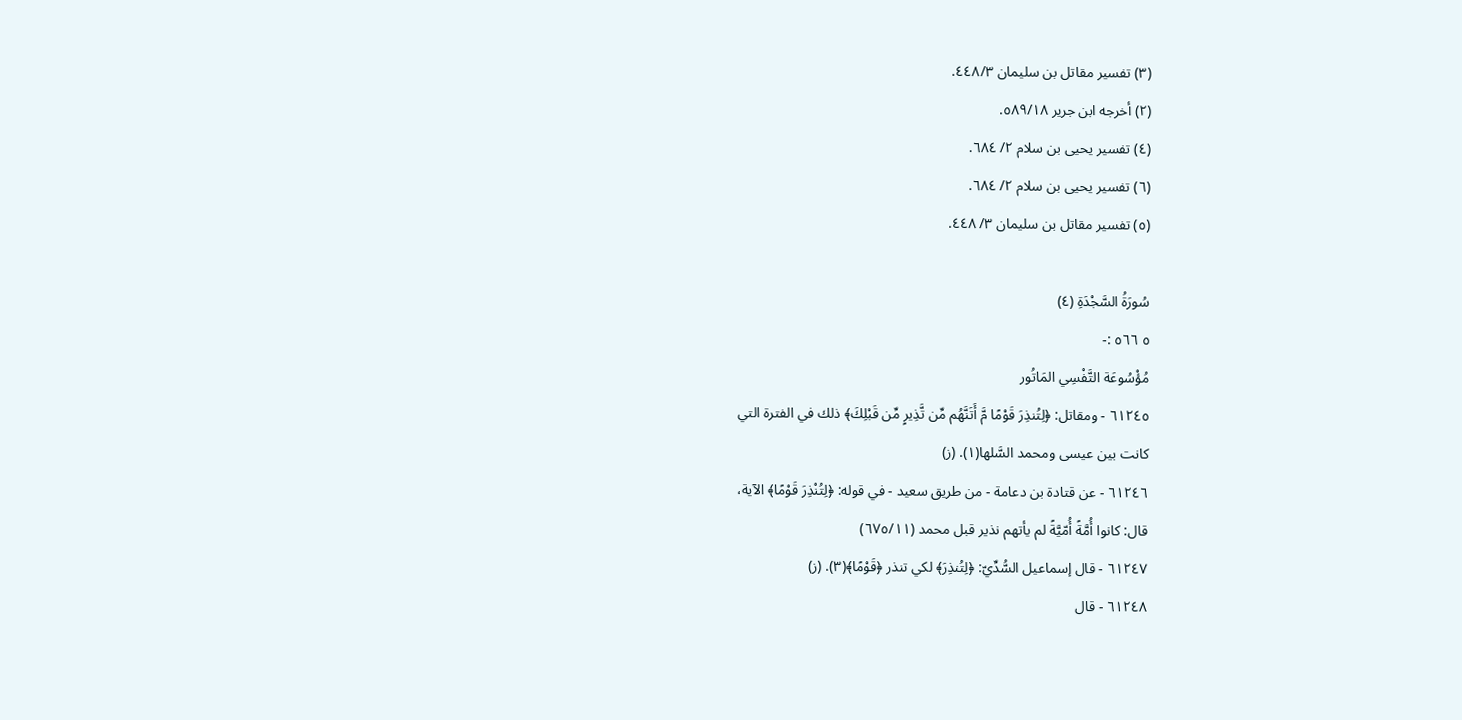(٣) تفسير مقاتل بن سليمان ٤٤٨/٣.
(٢) أخرجه ابن جرير ٥٨٩/١٨.
(٤) تفسير يحيى بن سلام ٢/ ٦٨٤.
(٦) تفسير يحيى بن سلام ٢/ ٦٨٤.
(٥) تفسير مقاتل بن سليمان ٣/ ٤٤٨.

سُورَةُ السَّجْدَةِ (٤)
٥ ٥٦٦ :-
مُؤْسُوعَة التَّفْسِي المَاتُور
٦١٢٤٥ - ومقاتل: ﴿لِتُنذِرَ قَوْمًا مَّ أَتَنَّهُم مِّن تَّذِيرٍ مِّن قَبْلِكَ﴾ ذلك في الفترة التي
كانت بين عيسى ومحمد السَّلها(١). (ز)
٦١٢٤٦ - عن قتادة بن دعامة - من طريق سعيد - في قوله: ﴿لِتُنْذِرَ قَوْمًا﴾ الآية،
قال: كانوا أُمَّةً أُمّيَّةً لم يأتهم نذير قبل محمد (٦٧٥/١١)
٦١٢٤٧ - قال إسماعيل السُّدِّيّ: ﴿لِتُنذِرَ﴾ لكي تنذر ﴿قَوْمًا﴾(٣). (ز)
٦١٢٤٨ - قال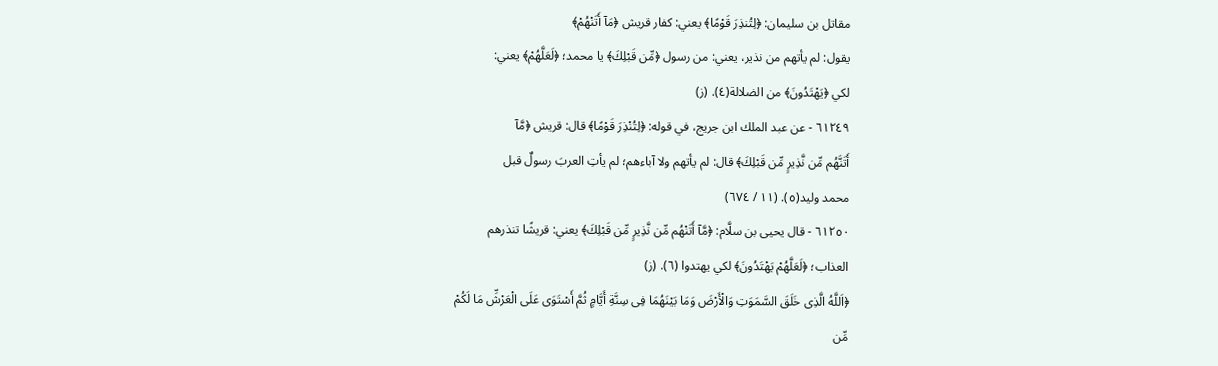مقاتل بن سليمان: ﴿لِتُنذِرَ قَوْمًا﴾ يعني: كفار قريش ﴿مَآ أَتَنْهُمْ﴾
يقول: لم يأتهم من نذير، يعني: من رسول ﴿مِّن قَبْلِكَ﴾ يا محمد؛ ﴿لَعَلَّهُمْ﴾ يعني:
لكي ﴿يَهْتَدُونَ﴾ من الضلالة(٤). (ز)
٦١٢٤٩ - عن عبد الملك ابن جريج، في قوله: ﴿لِتُنْذِرَ قَوْمًا﴾ قال: قريش ﴿مَّآ
أَتَنَّهُم مِّن نَّذِيرٍ مِّن قَبْلِكَ﴾ قال: لم يأتهم ولا آباءهم؛ لم يأتِ العربَ رسولٌ قبل
محمد وليد(٥). (١١ / ٦٧٤)
٦١٢٥٠ - قال يحيى بن سلَّام: ﴿مَّآ أَتَنْهُم مِّن نَّذِيرٍ مِّن قَبْلِكَ﴾ يعني: قريشًا تنذرهم
العذاب؛ ﴿لَعَلَّهُمْ يَهْتَدُونَ﴾ لكي يهتدوا (٦). (ز)
﴿اَللَّهُ الَّذِى خَلَقَ السَّمَوَتِ وَالْأَرْضَ وَمَا بَيْنَهُمَا فِى سِنَّةِ أَيَّامٍ ثُمَّ أَسْتَوَى عَلَى الْعَرْشِّ مَا لَكُمْ
مِّن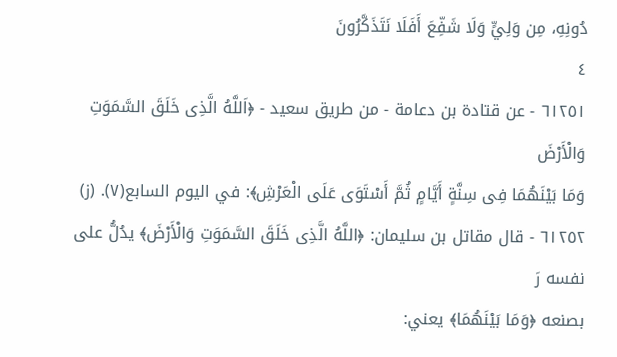دُونِهِ، مِن وَلِيٍّ وَلَا شَفِّعَ أَفَلَا نَتَذَكَّرُونَ
٤
٦١٢٥١ - عن قتادة بن دعامة - من طريق سعيد - ﴿اَللَّهُ الَّذِى خَلَقَ السَّمَوَتِ وَالْأَرْضَ
وَمَا بَيْنَهُمَا فِى سِنَّةٍ أَيَّامٍ ثُمَّ أَسْتَوَى عَلَى الْعَرْشِ﴾: في اليوم السابع(٧). (ز)
٦١٢٥٢ - قال مقاتل بن سليمان: ﴿اللَّهُ الَّذِى خَلَقَ السَّمَوَتِ وَالْأَرْضَ﴾ يدُلُّ على نفسه رَ
بصنعه ﴿وَمَا بَيْنَهُمَا﴾ يعني: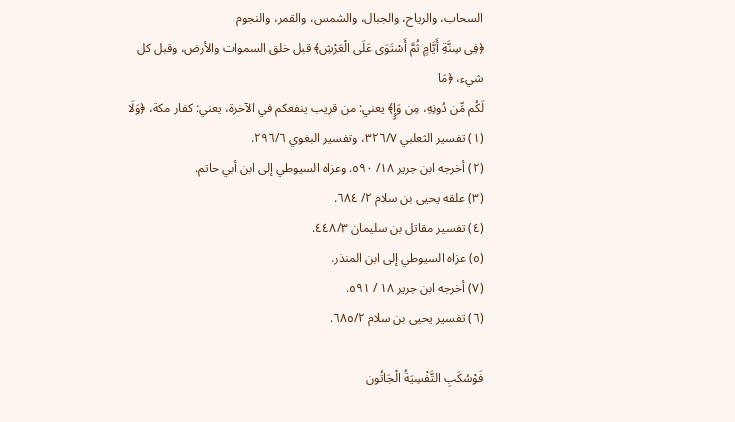السحاب، والرياح، والجبال، والشمس، والقمر، والنجوم
﴿فِى سِنَّةِ أَيَّامٍ ثُمَّ أَسْتَوَى عَلَى الْعَرْشِ﴾ قبل خلق السموات والأرض، وقبل كل شيء، ﴿مَا
لَكُم مِّن دُونِهِ، مِن وَإٍِ﴾ يعني: من قريب ينفعكم في الآخرة، يعني: كفار مكة، ﴿وَلَا
(١) تفسير الثعلبي ٣٢٦/٧، وتفسير البغوي ٢٩٦/٦.
(٢) أخرجه ابن جرير ١٨/ ٥٩٠. وعزاه السيوطي إلى ابن أبي حاتم.
(٣) علقه يحيى بن سلام ٢/ ٦٨٤.
(٤) تفسير مقاتل بن سليمان ٤٤٨/٣.
(٥) عزاه السيوطي إلى ابن المنذر.
(٧) أخرجه ابن جرير ١٨ / ٥٩١.
(٦) تفسير يحيى بن سلام ٦٨٥/٢.

فَوْسُكَبِ التَّفْسِيَةُ الْجَاتُون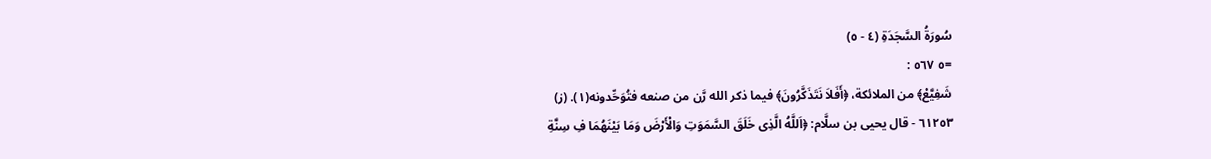سُورَةُ السَّجَدَةِ (٤ - ٥)
=٥ ٥٦٧ :
شَفِيَّعْ﴾ من الملائكة، ﴿أَفَلاَ نَتَذَكَّرُونَ﴾ فيما ذكر الله رَّن من صنعه فتُوَحِّدونه(١). (ز)
٦١٢٥٣ - قال يحيى بن سلَّام: ﴿اَللَّهُ الَّذِى خَلَقَ السَّمَوَتِ وَالْأَرْضَ وَمَا بَيْنَهُمَا فِ سِنَّةِ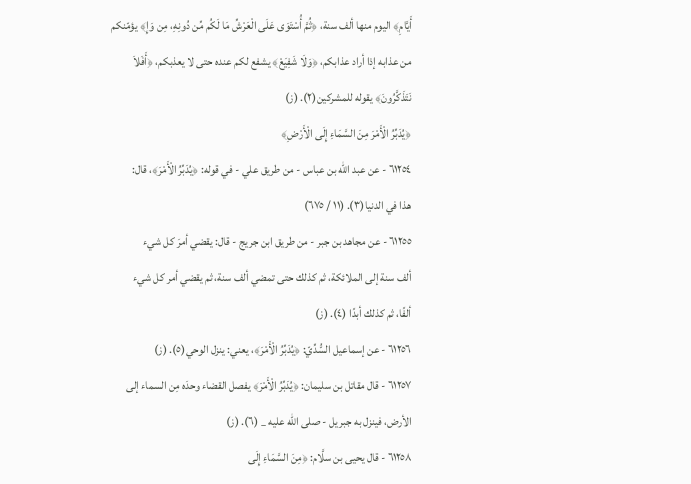أَيَّامِ﴾ اليوم منها ألف سنة، ﴿ثُمَّ أُسْتَوَى عَلَى الْعَرْشِّ مَا لَكُم مِّن دُونِهِ، مِن وَإِ﴾ يؤمّنكم
من عذابه إذا أراد عذابكم، ﴿وَلَا شَفِيَعْ﴾ يشفع لكم عنده حتى لا يعذبكم، ﴿أَفَلاَ
نَتَذَكَّرُونَ﴾ يقوله للمشركين(٢). (ز)
﴿يُدَبِّرُ الْأَمْرَ مِنَ السَّمَاءِ إِلَى الْأَرْضِ﴾
٦١٢٥٤ - عن عبد الله بن عباس - من طريق علي - في قوله: ﴿يُدَبِّرُ الْأَمْرَ﴾، قال:
هذا في الدنيا(٣). (١١ / ٦٧٥)
٦١٢٥٥ - عن مجاهد بن جبر - من طريق ابن جريج - قال: يقضي أمرَ كل شيء
ألف سنة إلى الملائكة، ثم كذلك حتى تمضي ألف سنة، ثم يقضي أمر كل شيء
ألفًا، ثم كذلك أبدًا (٤). (ز)
٦١٢٥٦ - عن إسماعيل السُّدِّيّ: ﴿يُدَبِّرُ الْأَمْرَ﴾، يعني: ينزل الوحي(٥). (ز)
٦١٢٥٧ - قال مقاتل بن سليمان: ﴿يُدَبِّرُ الْأَمْرَ﴾ يفصل القضاء وحدَه مِن السماء إلى
الأرض، فينزل به جبريل - صلى الله عليه _ (٦). (ز)
٦١٢٥٨ - قال يحيى بن سلَّام: ﴿مِنَ السَّمَاءِ إِلَى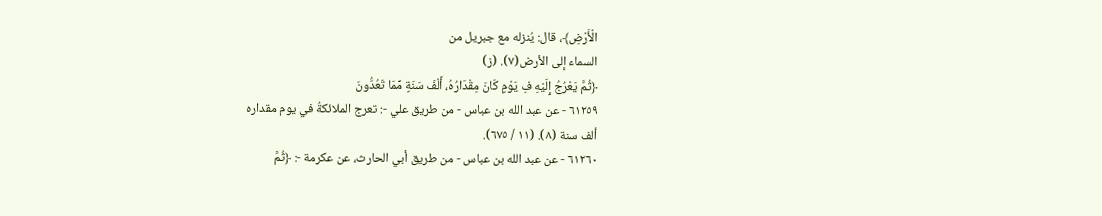الْأَرْضِ﴾، قال: يُنزله مع جبريل من
السماء إلى الأرض(٧). (ز)
﴿ثُمَّ يَعْرُجُ إِلَيْهِ فِ يَوْمٍ كَانَ مِقْدَارُهُ، أَلْفَ سَنَةٍ مِّمَا تَعُدُّونَ
٦١٢٥٩ - عن عبد الله بن عباس - من طريق علي -: تعرج الملائكةُ في يوم مقداره
ألف سنة (٨). (١١ / ٦٧٥).
٦١٢٦٠ - عن عبد الله بن عباس - من طريق أبي الحارث، عن عكرمة -: ﴿ثُمَّ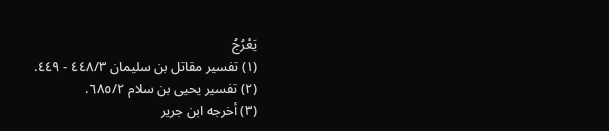يَعْرُجُ
(١) تفسير مقاتل بن سليمان ٤٤٨/٣ - ٤٤٩.
(٢) تفسير يحيى بن سلام ٦٨٥/٢.
(٣) أخرجه ابن جرير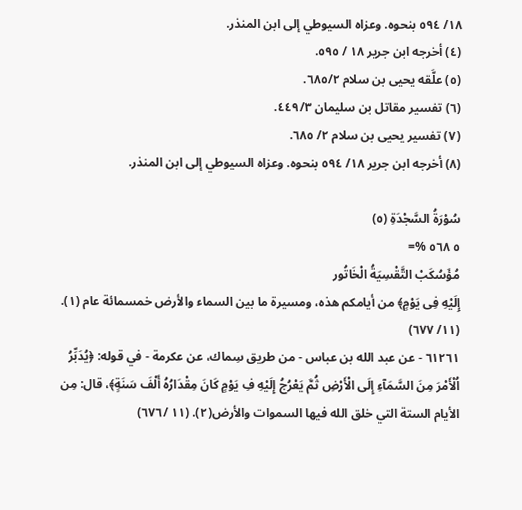١٨/ ٥٩٤ بنحوه. وعزاه السيوطي إلى ابن المنذر.
(٤) أخرجه ابن جرير ١٨ / ٥٩٥.
(٥) علَّقه يحيى بن سلام ٦٨٥/٢.
(٦) تفسير مقاتل بن سليمان ٤٤٩/٣.
(٧) تفسير يحيى بن سلام ٢/ ٦٨٥.
(٨) أخرجه ابن جرير ١٨/ ٥٩٤ بنحوه. وعزاه السيوطي إلى ابن المنذر.

سُوْرَةُ السَّجْدَةِ (٥)
٥ ٥٦٨ %=
مُؤَسُكَبْ التَّقْسِيَةُ الْخَاتُور
إِلَيْهِ فِى يَوْمٍ﴾ من أيامكم هذه، ومسيرة ما بين السماء والأرض خمسمائة عام (١).
(١١/ ٦٧٧)
٦١٢٦١ - عن عبد الله بن عباس - من طريق سِماك، عن عكرمة - في قوله: ﴿يُدَبِّرُ
اُلْأَمْرَ مِنَ السَّمَآءِ إِلَى الْأَرْضِ ثُمَّ يَعْرُجُ إِلَيْهِ فِ يَوْمٍ كَانَ مِقْدَارُهُ أَلْفَ سَنَةٍ﴾، قال: مِن
الأيام الستة التي خلق الله فيها السموات والأرض(٢). (١١ /٦٧٦)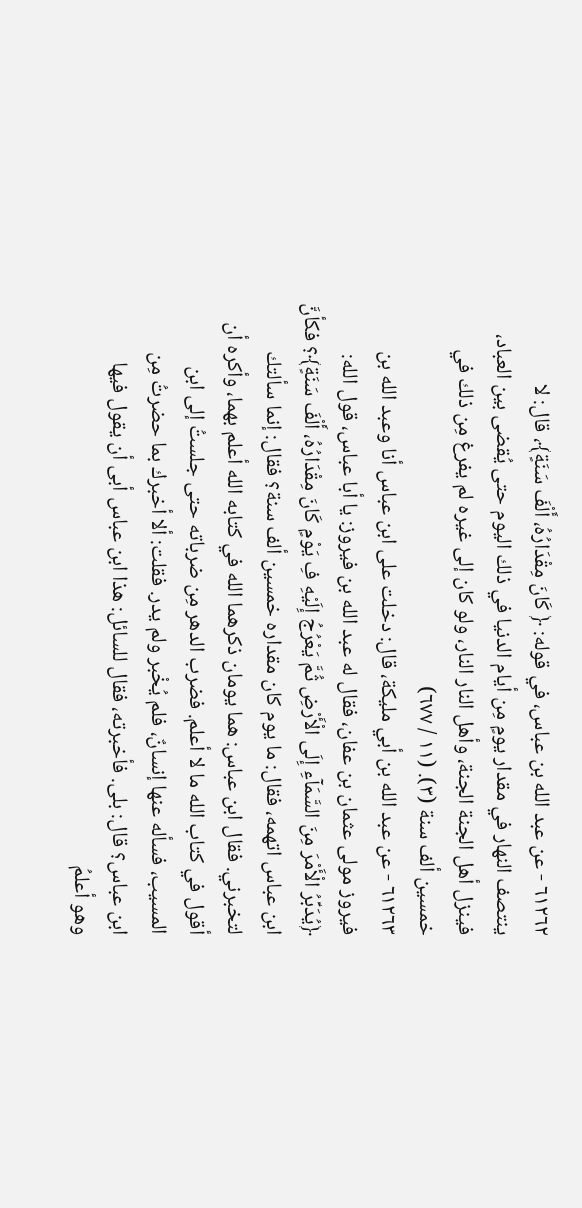٦١٢٦٢ - عن عبد الله بن عباس، في قوله: ﴿ كَانَ مِقْدَارُهُ، أَلْفَ سَنَةٍ﴾، قال: لا
ينتصف النهار في مقدار يومٍ مِن أيام الدنيا في ذلك اليوم حتى يُقضى بين العباد،
فينزل أهل الجنة الجنة، وأهل النار النار، ولو كان إلى غيره لم يفرغ مِن ذلك في
خمسين ألف سنة (٣). (١١ / ٦٧٧)
٦١٢٦٣ - عن عبد الله بن أبي مليكة، قال: دخلت على ابن عباس أنا وعبد الله بن
فيروز مولى عثمان بن عفان، فقال له عبد الله بن فيروز: يا أبا عباس، قول الله:
﴿يُدَبِّرُ الْأَمْرَ مِنَ السَّمَآءِ إِلَى الْأَرْضِ ثُمَّ يَعْرُجُ إِلَيْهِ فِ يَوْمٍ كَانَ مِقْدَارُهُ، أَلْفَ سَنَةٍ﴾؟ فكأنَّ
ابن عباس اتهمه، فقال: ما يوم كان مقداره خمسين ألف سنة؟ فقال: إنما سألتك
لتخبرني. فقال ابن عباس: هما يومان ذكرهما الله في كتابه الله أعلم بهما، وأكره أن
أقول في كتاب الله ما لا أعلم. فضرب الدهر مِن ضرباته حتى جلستُ إلى ابن
المسيب، فسأله عنها إنسانٌ، فلم يُخْبر ولم يدر. فقلت: ألا أخبرك بما حضرتُ مِن
ابن عباس؟ قال: بلى. فأخبرته، فقال للسائل: هذا ابن عباس أبى أن يقول فيها
وهو أعلمُ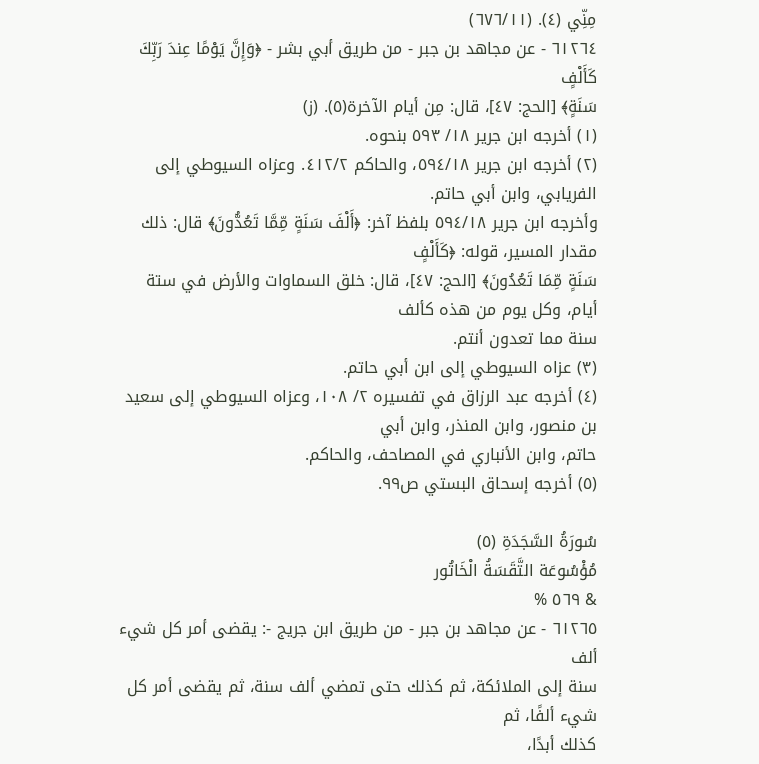مِنِّي (٤). (٦٧٦/١١)
٦١٢٦٤ - عن مجاهد بن جبر - من طريق أبي بشر - ﴿وَإِنَّ يَوْمًا عِندَ رَبِّكَ كَأَلْفٍ
سَنَةٍ﴾ [الحج: ٤٧]، قال: مِن أيام الآخرة(٥). (ز)
(١) أخرجه ابن جرير ١٨/ ٥٩٣ بنحوه.
(٢) أخرجه ابن جرير ٥٩٤/١٨، والحاكم ٤١٢/٢. وعزاه السيوطي إلى الفريابي، وابن أبي حاتم.
وأخرجه ابن جرير ٥٩٤/١٨ بلفظ آخر: ﴿أَلْفَ سَنَةٍ مِّمَّا تَعُدُّونَ﴾ قال: ذلك مقدار المسير، قوله: ﴿كَأَلْفٍ
سَنَةٍ مِّمَا تَعُدُونَ﴾ [الحج: ٤٧]، قال: خلق السماوات والأرض في ستة أيام، وكل يوم من هذه كألف
سنة مما تعدون أنتم.
(٣) عزاه السيوطي إلى ابن أبي حاتم.
(٤) أخرجه عبد الرزاق في تفسيره ٢/ ١٠٨، وعزاه السيوطي إلى سعيد بن منصور، وابن المنذر، وابن أبي
حاتم، وابن الأنباري في المصاحف، والحاكم.
(٥) أخرجه إسحاق البستي ص٩٩.

سُورَةُ السَّجَدَةِ (٥)
مُؤْسُوعَة التَّقَسَةُ الْخَاتُور
& ٥٦٩ %
٦١٢٦٥ - عن مجاهد بن جبر - من طريق ابن جريج -: يقضى أمر كل شيء ألف
سنة إلى الملائكة، ثم كذلك حتى تمضي ألف سنة، ثم يقضى أمر كل شيء ألفًا، ثم
كذلك أبدًا،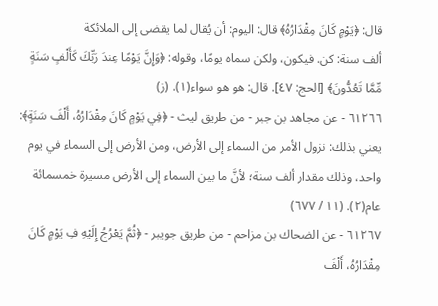قال: ﴿يَوْمٍ كَانَ مِقْدَارُهُ﴾ قال: اليوم: أن يُقال لما يقضى إلى الملائكة
ألف سنة: كن. فيكون، ولكن سماه يومًا، وقوله: ﴿وَإِنَّ يَوْمًا عِندَ رَبِّكَ كَأَلْفٍ سَنَةٍ
مِّمَّا تَعُدُّونَ﴾ [الحج: ٤٧]. قال: هو هو سواء(١). (ز)
٦١٢٦٦ - عن مجاهد بن جبر - من طريق ليث - ﴿فِي يَوْمٍ كَانَ مِقْدَارُهُ، أَلْفَ سَنَةٍ﴾:
يعني بذلك: نزول الأمر من السماء إلى الأرض، ومن الأرض إلى السماء في يوم
واحد، وذلك مقدار ألف سنة؛ لأنَّ ما بين السماء إلى الأرض مسيرة خمسمائة
عام(٢). (١١ / ٦٧٧)
٦١٢٦٧ - عن الضحاك بن مزاحم - من طريق جويبر - ﴿ثُمَّ يَعْرُجُ إِلَيْهِ فِ يَوْمٍ كَانَ
مِقْدَارُهُ، أَلْفَ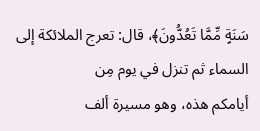سَنَةٍ مِّمَّا تَعُدُّونَ﴾، قال: تعرج الملائكة إلى السماء ثم تنزل في يوم مِن
أيامكم هذه، وهو مسيرة ألف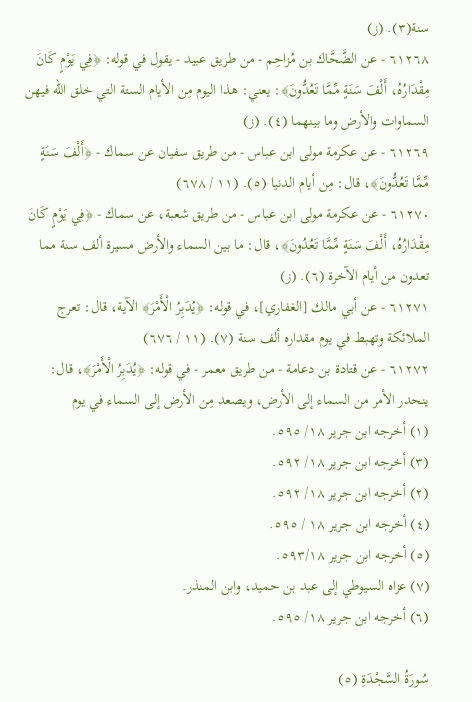سنة(٣). (ز)
٦١٢٦٨ - عن الضَّحَّاك بن مُزاحِم - من طريق عبيد - يقول في قوله: ﴿فِي يَوْمٍ كَانَ
مِقْدَارُهُ، أَلْفَ سَنَةٍ مِّمَّا تَعُدُّونَ﴾: يعني: هذا اليوم مِن الأيام الستة التي خلق الله فيهن
السماوات والأرض وما بينهما (٤). (ز)
٦١٢٦٩ - عن عكرمة مولى ابن عباس - من طريق سفيان عن سماك - ﴿أَلْفَ سَنَةٍ
مِّمَّا تَعُدُّونَ﴾، قال: مِن أيام الدنيا (٥). (١١ / ٦٧٨)
٦١٢٧٠ - عن عكرمة مولى ابن عباس - من طريق شعبة، عن سماك - ﴿فِي يَوْمٍ كَانَ
مِقْدَارُهُ، أَلْفَ سَنَةٍ مِّمَّا تَعُدُونَ﴾، قال: ما بين السماء والأرض مسيرة ألف سنة مما
تعدون من أيام الآخرة (٦). (ز)
٦١٢٧١ - عن أبي مالك [الغفاري]، في قوله: ﴿يُدَبِرُ الْأَمْرَ﴾ الآية، قال: تعرج
الملائكة وتهبط في يوم مقداره ألف سنة (٧). (١١ / ٦٧٦)
٦١٢٧٢ - عن قتادة بن دعامة - من طريق معمر - في قوله: ﴿يُدَبِرُ الْأَمْرَ﴾، قال:
ينحدر الأمر من السماء إلى الأرض، ويصعد مِن الأرض إلى السماء في يوم
(١) أخرجه ابن جرير ١٨/ ٥٩٥.
(٣) أخرجه ابن جرير ١٨/ ٥٩٢.
(٢) أخرجه ابن جرير ١٨/ ٥٩٢.
(٤) أخرجه ابن جرير ١٨ / ٥٩٥.
(٥) أخرجه ابن جرير ٥٩٣/١٨.
(٧) عزاه السيوطي إلى عبد بن حميد، وابن المنذر.
(٦) أخرجه ابن جرير ١٨/ ٥٩٥.

سُورَةُ السَّجْدَةِ (٥)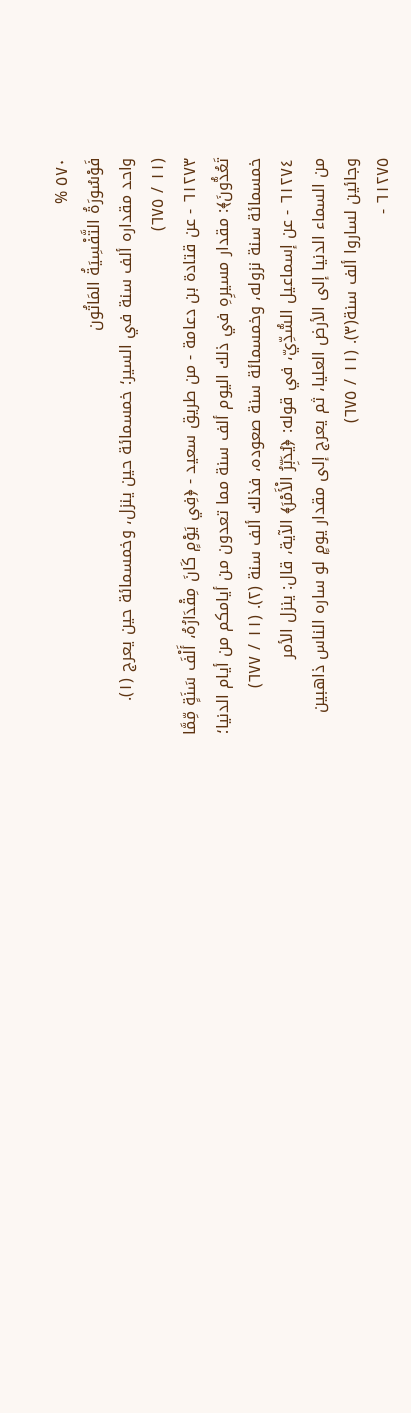٥٧٠ %
فَوْسُورَةُ التَّفْسِيَةُ المَاتُون
واحد مقداره ألف سنة في السير؛ خمسمائة حين ينزل، وخمسمائة حين يعرج (١).
(١١ / ٦٧٥)
٦١٢٧٣ - عن قتادة بن دعامة - من طريق سعيد - ﴿فِي يَوْمٍ كَانَ مِقْدَارُهُ، أَلْفَ سَنَةٍ مِّمَّا
تَعُدُّونَ﴾: مقدار مسيرِهِ في ذلك اليوم ألف سنة مما تعدون من أيامكم من أيام الدنيا؛
خمسمائة سنة نزوله، وخمسمائة سنة صعوده، فذلك ألف سنة (٢). (١١ / ٦٧٧)
٦١٢٧٤ - عن إسماعيل السُّدِّيّ، في قوله: ﴿يُدَبِّرُ الْأَمْرَ﴾ الآية، قال: ينزل الأمر
من السماء الدنيا إلى الأرض العليا، ثم يعرج إلى مقدار يومٍ لو ساره الناس ذاهبين
وجائين لساروا ألف سنة(٣). (١١ / ٦٧٥)
٦١٢٧٥ -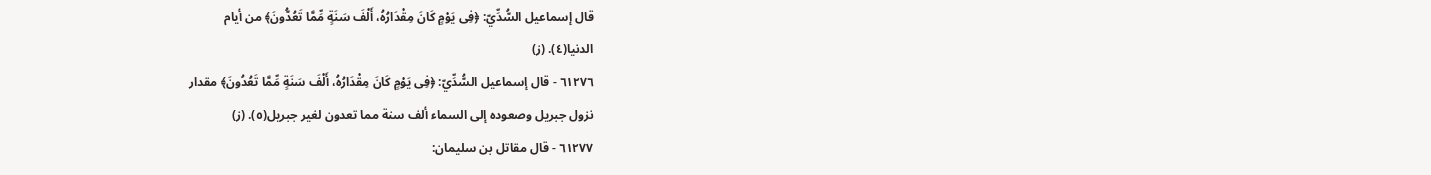قال إسماعيل السُّدِّيّ: ﴿فِى يَوْمٍ كَانَ مِقْدَارُهُ، أَلْفَ سَنَةٍ مِّمَّا تَعُدُّونَ﴾ من أيام
الدنيا(٤). (ز)
٦١٢٧٦ - قال إسماعيل السُّدِّيّ: ﴿فِى يَوْمٍ كَانَ مِقْدَارُهُ، أَلْفَ سَنَةٍ مِّمَّا تَعُدُونَ﴾ مقدار
نزول جبريل وصعوده إلى السماء ألف سنة مما تعدون لغير جبريل(٥). (ز)
٦١٢٧٧ - قال مقاتل بن سليمان: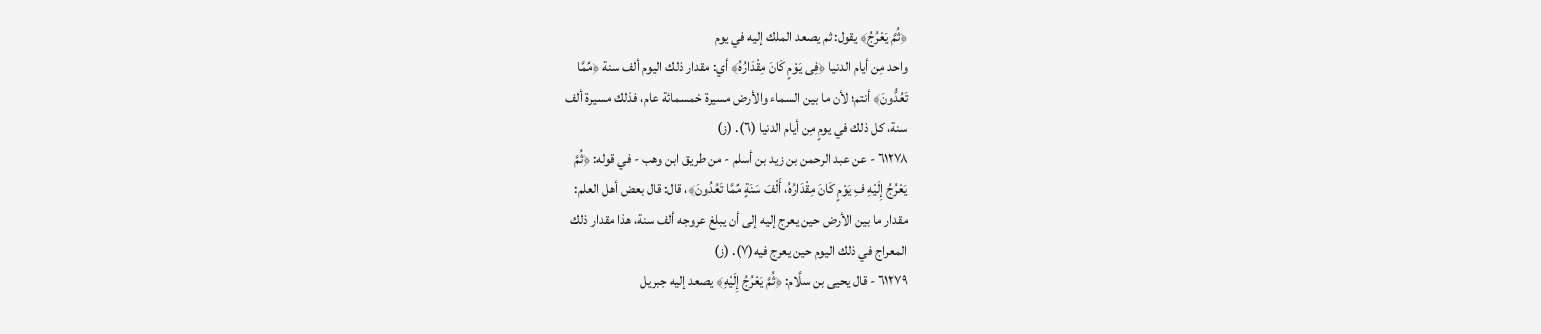﴿ثُمَّ يَعْرُجُ﴾ يقول: ثم يصعد الملك إليه في يوم
واحد مِن أيام الدنيا ﴿فِى يَوْمٍ كَانَ مِقْدَارُهُ﴾ أي: مقدار ذلك اليوم ألف سنة ﴿مِّمَّا
تَعُدُّونَ﴾ أنتم؛ لأن ما بين السماء والأرض مسيرة خمسمائة عام، فذلك مسيرة ألف
سنة، كل ذلك في يومٍ مِن أيام الدنيا (٦). (ز)
٦١٢٧٨ - عن عبد الرحمن بن زيد بن أسلم - من طريق ابن وهب - في قوله: ﴿ثُمَّ
يَعْرُجُ إِلَيْهِ فِ يَوْمٍ كَانَ مِقْدَارُهُ، أَلْفَ سَنَةٍ مِّمَّا تَعُدُونَ﴾، قال: قال بعض أهل العلم:
مقدار ما بين الأرض حين يعرج إليه إلى أن يبلغ عروجه ألف سنة، هذا مقدار ذلك
المعراج في ذلك اليوم حين يعرج فيه(٧). (ز)
٦١٢٧٩ - قال يحيى بن سلَّام: ﴿ثُمَّ يَعْرُجُ إِلَيْهِ﴾ يصعد إليه جبريل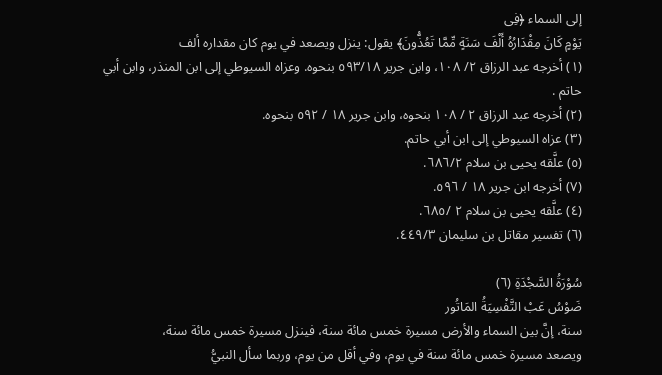إلى السماء ﴿فِى
يَوْمٍ كَانَ مِقْدَارُهُ أَلْفَ سَنَةٍ مِّمَّا تَعُذُّونَ﴾ يقول: ينزل ويصعد في يوم كان مقداره ألف
(١) أخرجه عبد الرزاق ٢/ ١٠٨، وابن جرير ٥٩٣/١٨ بنحوه. وعزاه السيوطي إلى ابن المنذر، وابن أبي
حاتم .
(٢) أخرجه عبد الرزاق ٢ / ١٠٨ بنحوه، وابن جرير ١٨ / ٥٩٢ بنحوه.
(٣) عزاه السيوطي إلى ابن أبي حاتم.
(٥) علَّقه يحيى بن سلام ٦٨٦/٢.
(٧) أخرجه ابن جرير ١٨ / ٥٩٦.
(٤) علَّقه يحيى بن سلام ٢ /٦٨٥.
(٦) تفسير مقاتل بن سليمان ٤٤٩/٣.

سُوْرَةُ السَّجْدَةِ (٦)
ضَوْسُ عَبْ التَّفْسِيَةُ المَاتُور
سنة، إنَّ بين السماء والأرض مسيرة خمس مائة سنة، فينزل مسيرة خمس مائة سنة،
ويصعد مسيرة خمس مائة سنة في يوم، وفي أقل من يوم، وربما سأل النبيُّ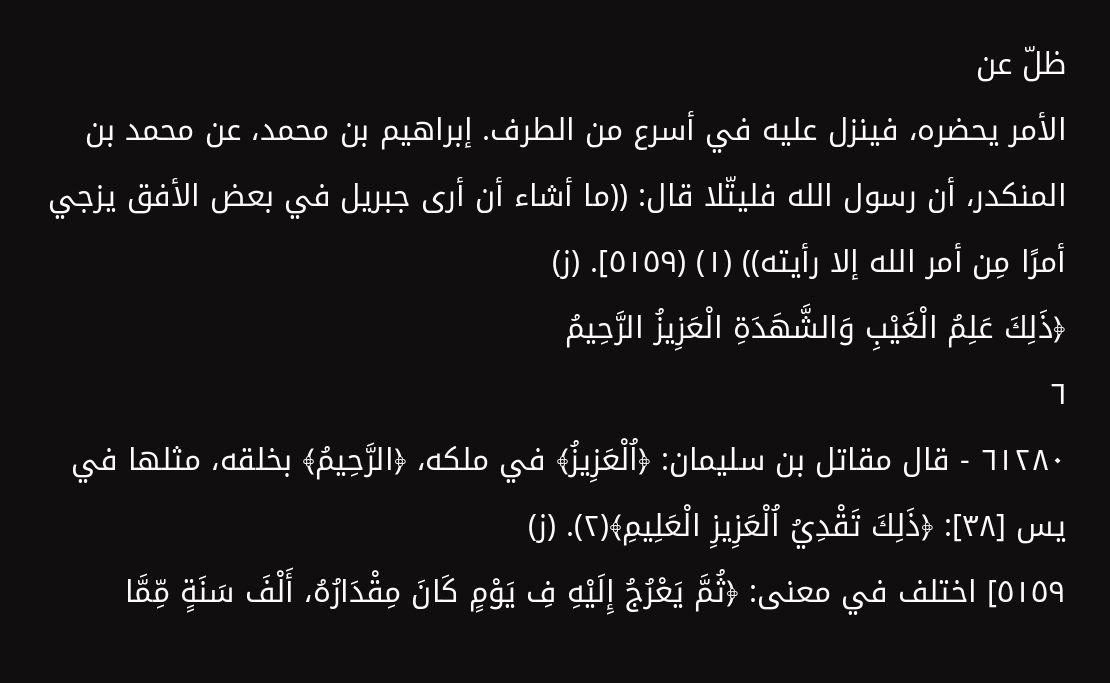ظلّ عن
الأمر يحضره، فينزل عليه في أسرع من الطرف. إبراهيم بن محمد، عن محمد بن
المنكدر، أن رسول الله فليتّلا قال: ((ما أشاء أن أرى جبريل في بعض الأفق يزجي
أمرًا مِن أمر الله إلا رأيته)) (١) (٥١٥٩]. (ز)
﴿ذَلِكَ عَلِمُ الْغَيْبِ وَالشَّهَدَةِ الْعَزِيزُ الرَّحِيمُ
٦
٦١٢٨٠ - قال مقاتل بن سليمان: ﴿اُلْعَزِيزُ﴾ في ملكه، ﴿الرَّحِيمُ﴾ بخلقه، مثلها في
يس [٣٨]: ﴿ذَلِكَ تَقْدِيُ اُلْعَزِيزِ الْعَلِيمِ﴾(٢). (ز)
٥١٥٩] اختلف في معنى: ﴿ثُمَّ يَعْرُجُ إِلَيْهِ فِ يَوْمٍ كَانَ مِقْدَارُهُ، أَلْفَ سَنَةٍ مِّمَّا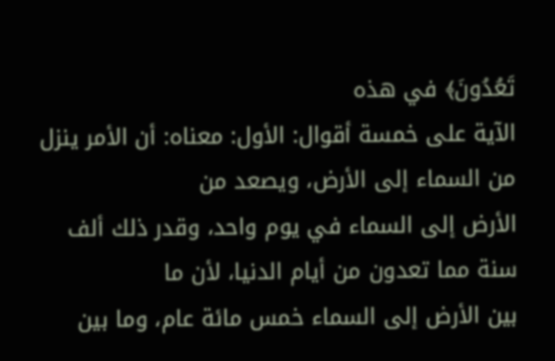تَعُدُونَ﴾ في هذه
الآية على خمسة أقوال: الأول: معناه: أن الأمر ينزل من السماء إلى الأرض، ويصعد من
الأرض إلى السماء في يوم واحد، وقدر ذلك ألف سنة مما تعدون من أيام الدنيا، لأن ما
بين الأرض إلى السماء خمس مائة عام، وما بين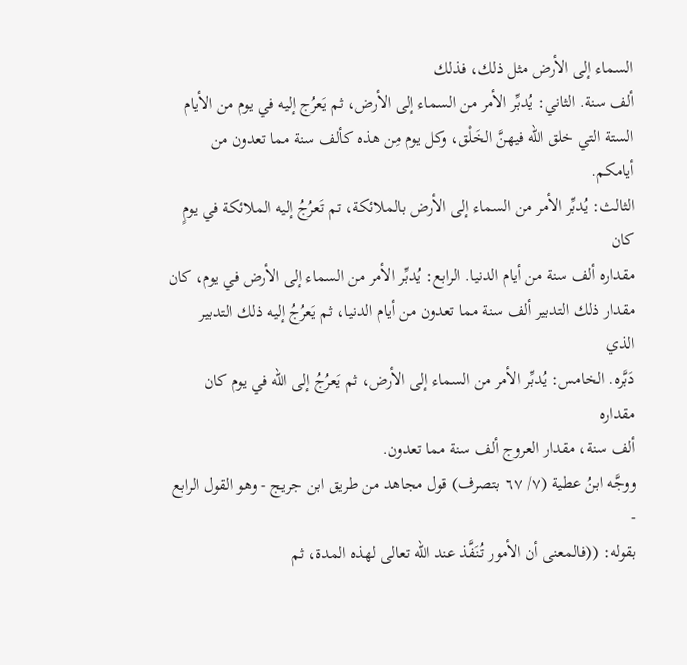السماء إلى الأرض مثل ذلك، فذلك
ألف سنة. الثاني: يُدبِّر الأمر من السماء إلى الأرض، ثم يَعرُج إليه في يوم من الأيام
الستة التي خلق الله فيهنَّ الخَلْق، وكل يوم مِن هذه كألف سنة مما تعدون من أيامكم.
الثالث: يُدبِّر الأمر من السماء إلى الأرض بالملائكة، تم تَعرُجُ إليه الملائكة في يومٍ كان
مقداره ألف سنة من أيام الدنيا. الرابع: يُدبِّر الأمر من السماء إلى الأرض في يوم، كان
مقدار ذلك التدبير ألف سنة مما تعدون من أيام الدنيا، ثم يَعرُجُ إليه ذلك التدبير الذي
دَبَّره. الخامس: يُدبِّر الأمر من السماء إلى الأرض، ثم يَعرُجُ إلى الله في يوم كان مقداره
ألف سنة، مقدار العروج ألف سنة مما تعدون.
ووجَّه ابنُ عطية (٧/ ٦٧ بتصرف) قول مجاهد من طريق ابن جريج - وهو القول الرابع -
بقوله: ((فالمعنى أن الأمور تُنَفَّذ عند الله تعالى لهذه المدة، ثم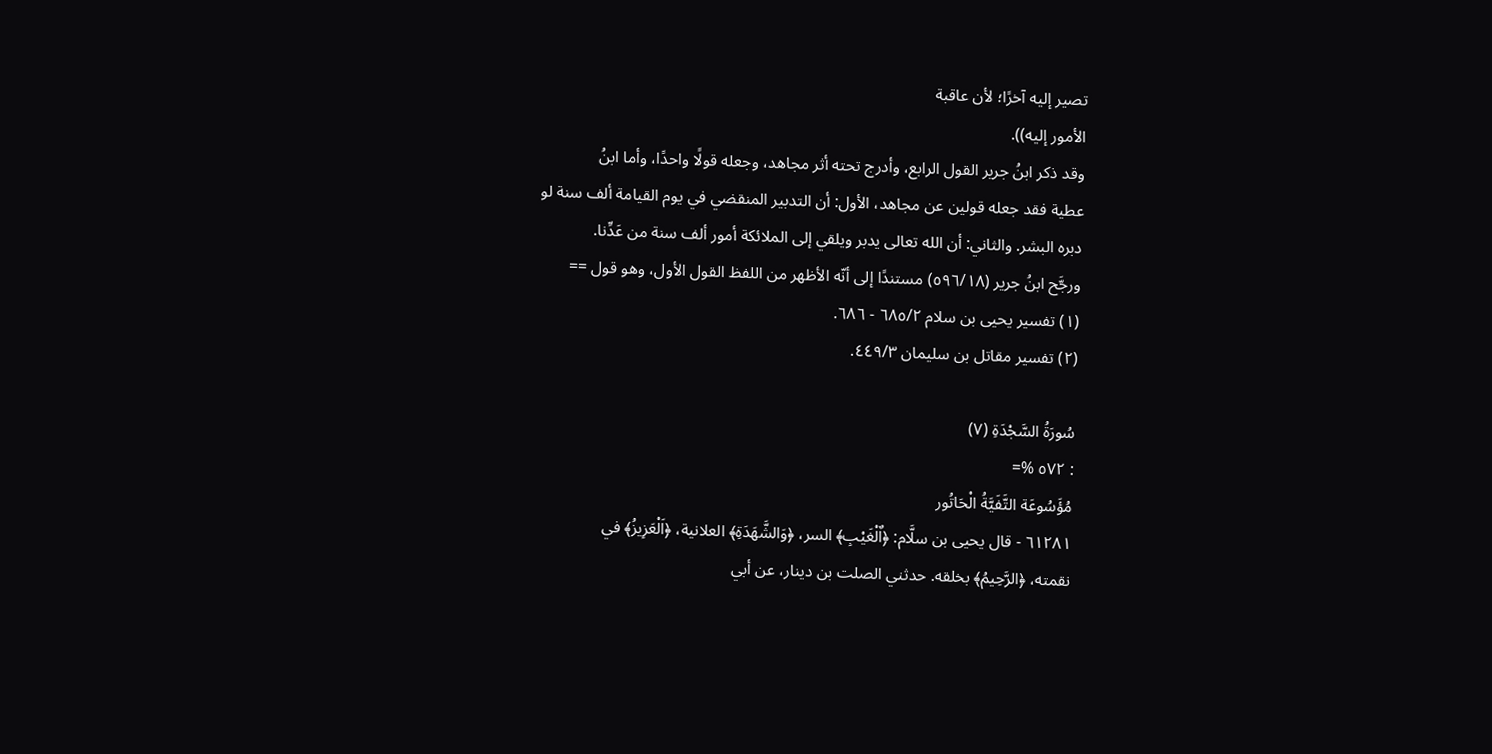تصير إليه آخرًا؛ لأن عاقبة
الأمور إليه)).
وقد ذكر ابنُ جرير القول الرابع، وأدرج تحته أثر مجاهد، وجعله قولًا واحدًا، وأما ابنُ
عطية فقد جعله قولين عن مجاهد، الأول: أن التدبير المنقضي في يوم القيامة ألف سنة لو
دبره البشر. والثاني: أن الله تعالى يدبر ويلقي إلى الملائكة أمور ألف سنة من عَدِّنا.
ورجَّح ابنُ جرير (٥٩٦/١٨) مستندًا إلى أنّه الأظهر من اللفظ القول الأول، وهو قول ==
(١) تفسير يحيى بن سلام ٦٨٥/٢ - ٦٨٦.
(٢) تفسير مقاتل بن سليمان ٤٤٩/٣.

سُورَةُ السَّجْدَةِ (٧)
: ٥٧٢ %=
مُؤَسُوعَة التَّفَيَّةُ الْحَاتُور
٦١٢٨١ - قال يحيى بن سلَّام: ﴿اٌلْغَيْبِ﴾ السر، ﴿وَالشَّهَدَةِ﴾ العلانية، ﴿اَلْعَزِيزُ﴾ في
نقمته، ﴿الرَّحِيمُ﴾ بخلقه. حدثني الصلت بن دينار، عن أبي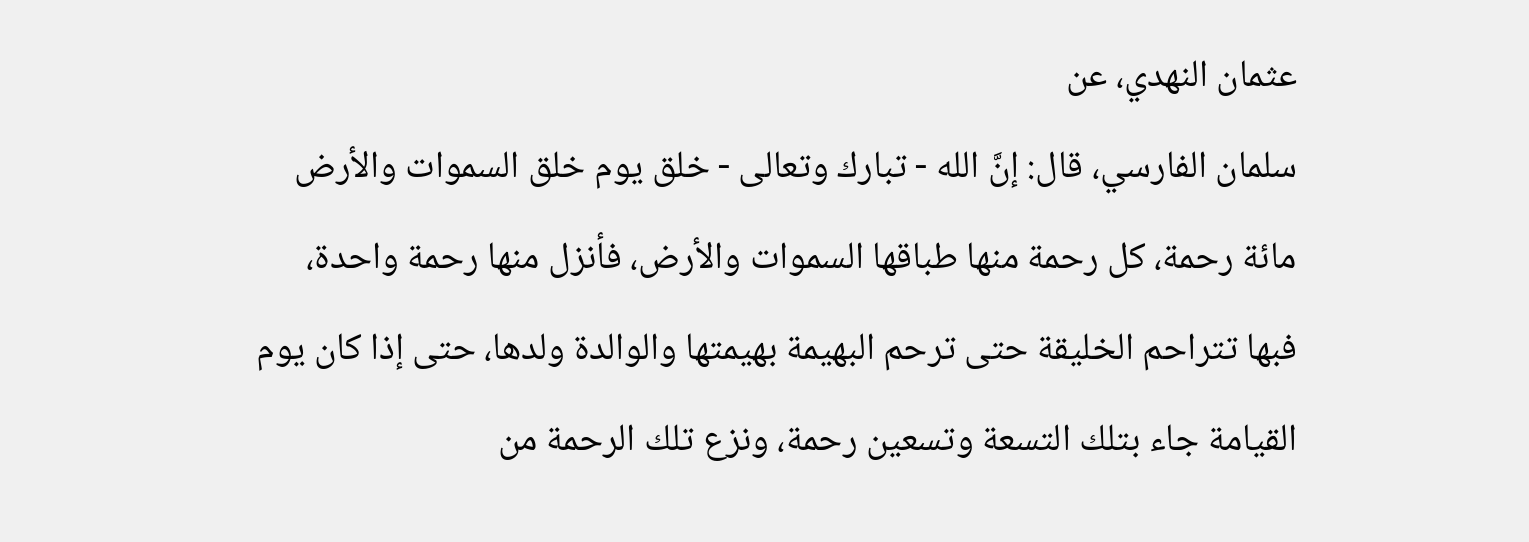عثمان النهدي، عن
سلمان الفارسي، قال: إنَّ الله - تبارك وتعالى - خلق يوم خلق السموات والأرض
مائة رحمة، كل رحمة منها طباقها السموات والأرض، فأنزل منها رحمة واحدة،
فبها تتراحم الخليقة حتى ترحم البهيمة بهيمتها والوالدة ولدها، حتى إذا كان يوم
القيامة جاء بتلك التسعة وتسعين رحمة، ونزع تلك الرحمة من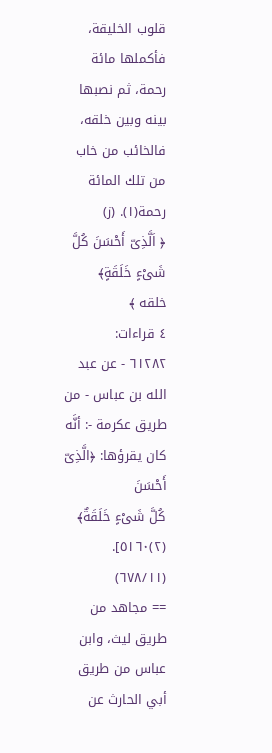قلوب الخليقة،
فأكملها مائة رحمة، ثم نصبها بينه وبين خلقه، فالخائب من خاب من تلك المائة
رحمة(١). (ز)
﴿ اَلَّذِىّ أَحْسَنَ كُلَّ شَىْءٍ خَلَقَةٍ﴾
خلقه ﴾
٤ قراءات:
٦١٢٨٢ - عن عبد الله بن عباس - من طريق عكرمة -: أنَّه كان يقرؤها: ﴿الَّذِىّ أَحْسَنَ
كُلَّ شَىْءٍ خَلَقَةٌ﴾ (٢)٥١٦٠]. (٦٧٨/١١)
== مجاهد من طريق ليث، وابن عباس من طريق أبي الحارث عن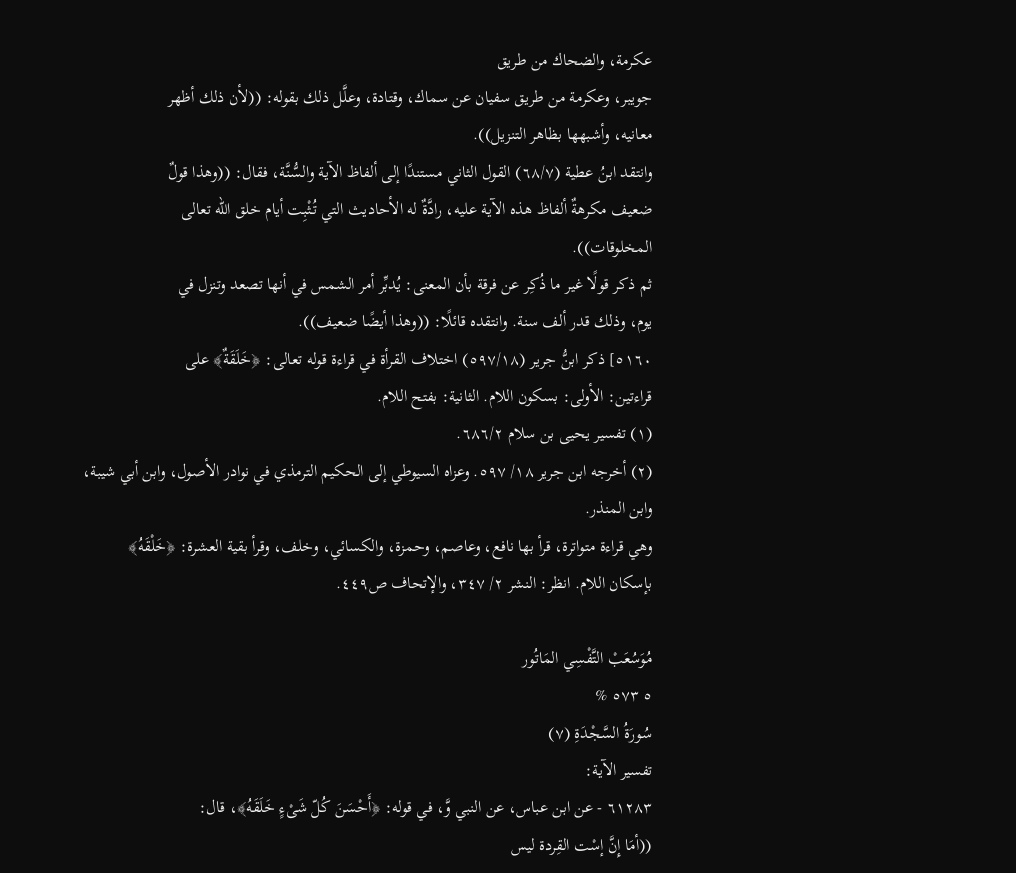عكرمة، والضحاك من طريق
جويبر، وعكرمة من طريق سفيان عن سماك، وقتادة، وعلَّل ذلك بقوله: ((لأن ذلك أظهر
معانيه، وأشبهها بظاهر التنزيل)).
وانتقد ابنُ عطية (٦٨/٧) القول الثاني مستندًا إلى ألفاظ الآية والسُّنَّة، فقال: ((وهذا قولٌ
ضعيف مكرهةٌ ألفاظ هذه الآية عليه، رادَّةٌ له الأحاديث التي تُثْبِت أيام خلق الله تعالى
المخلوقات)).
ثم ذكر قولًا غير ما ذُكِر عن فرقة بأن المعنى: يُدبِّر أمر الشمس في أنها تصعد وتنزل في
يوم، وذلك قدر ألف سنة. وانتقده قائلًا: ((وهذا أيضًا ضعيف)).
٥١٦٠] ذكر ابنُّ جرير (٥٩٧/١٨) اختلاف القرأة في قراءة قوله تعالى: ﴿خَلَقَةٌ﴾ على
قراءتين: الأولى: بسكون اللام. الثانية: بفتح اللام.
(١) تفسير يحيى بن سلام ٦٨٦/٢.
(٢) أخرجه ابن جرير ١٨/ ٥٩٧. وعزاه السيوطي إلى الحكيم الترمذي في نوادر الأصول، وابن أبي شيبة،
وابن المنذر.
وهي قراءة متواترة، قرأ بها نافع، وعاصم، وحمزة، والكسائي، وخلف، وقرأ بقية العشرة: ﴿خَلْقَهُ﴾
بإسكان اللام. انظر: النشر ٢/ ٣٤٧، والإتحاف ص٤٤٩.

مُوَسُعَبْ التَّفْسِي المَاتُور
٥ ٥٧٣ %
سُورَةُ السَّجْدَةِ (٧)
تفسير الآية:
٦١٢٨٣ - عن ابن عباس، عن النبي وَّ، في قوله: ﴿أَحْسَنَ كُلّ شَىْءٍ خَلَقَهُ﴾، قال:
((أمَا إِنَّ إسْت القِردة ليس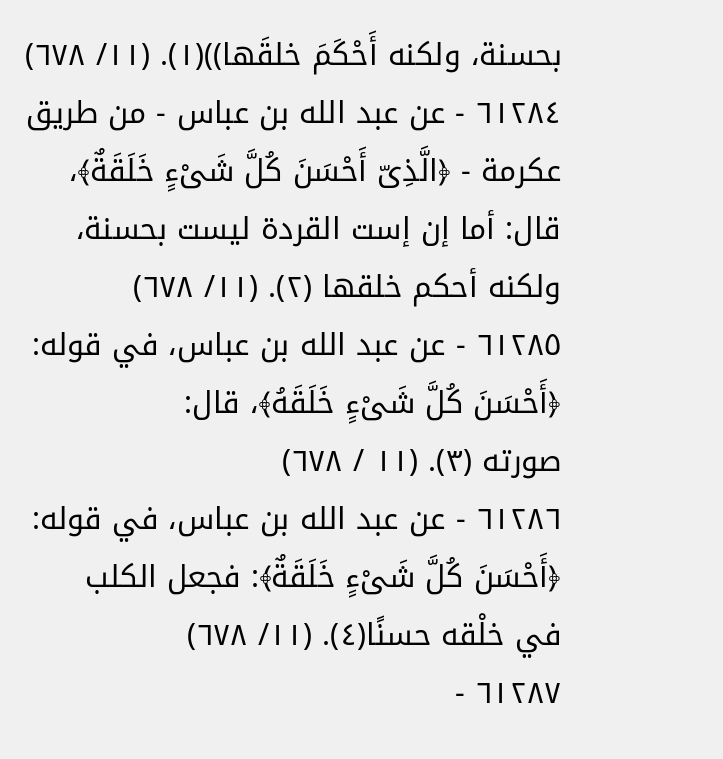بحسنة، ولكنه أَحْكَمَ خلقَها))(١). (١١/ ٦٧٨)
٦١٢٨٤ - عن عبد الله بن عباس - من طريق عكرمة - ﴿الَّذِىّ أَحْسَنَ كُلَّ شَىْءٍ خَلَقَةٌ﴾،
قال: أما إن إست القردة ليست بحسنة، ولكنه أحكم خلقها (٢). (١١/ ٦٧٨)
٦١٢٨٥ - عن عبد الله بن عباس، في قوله: ﴿أَحْسَنَ كُلَّ شَىْءٍ خَلَقَهُ﴾، قال:
صورته (٣). (١١ / ٦٧٨)
٦١٢٨٦ - عن عبد الله بن عباس، في قوله: ﴿أَحْسَنَ كُلَّ شَىْءٍ خَلَقَةٌ﴾: فجعل الكلب
في خلْقه حسنًا(٤). (١١/ ٦٧٨)
٦١٢٨٧ -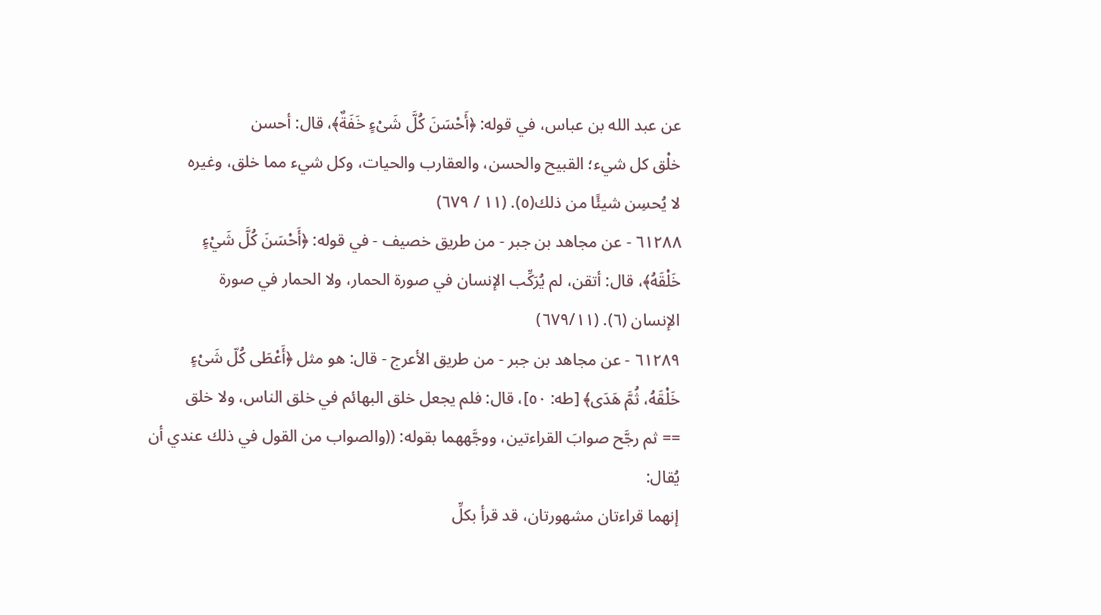عن عبد الله بن عباس، في قوله: ﴿أَحْسَنَ كُلَّ شَىْءٍ خَفَةٌ﴾، قال: أحسن
خلْق كل شيء؛ القبيح والحسن، والعقارب والحيات، وكل شيء مما خلق، وغيره
لا يُحسِن شيئًا من ذلك(٥). (١١ / ٦٧٩)
٦١٢٨٨ - عن مجاهد بن جبر - من طريق خصيف - في قوله: ﴿أَحْسَنَ كُلَّ شَيْءٍ
خَلْقَهُ﴾، قال: أتقن، لم يُرَكِّب الإنسان في صورة الحمار، ولا الحمار في صورة
الإنسان (٦). (٦٧٩/١١)
٦١٢٨٩ - عن مجاهد بن جبر - من طريق الأعرج - قال: هو مثل ﴿أَعْطَى كُلّ شَىْءٍ
خَلْقَهُ، ثُمَّ هَدَى﴾ [طه: ٥٠]، قال: فلم يجعل خلق البهائم في خلق الناس، ولا خلق
== ثم رجَّح صوابَ القراءتين، ووجَّههما بقوله: ((والصواب من القول في ذلك عندي أن يُقال:
إنهما قراءتان مشهورتان، قد قرأ بكلِّ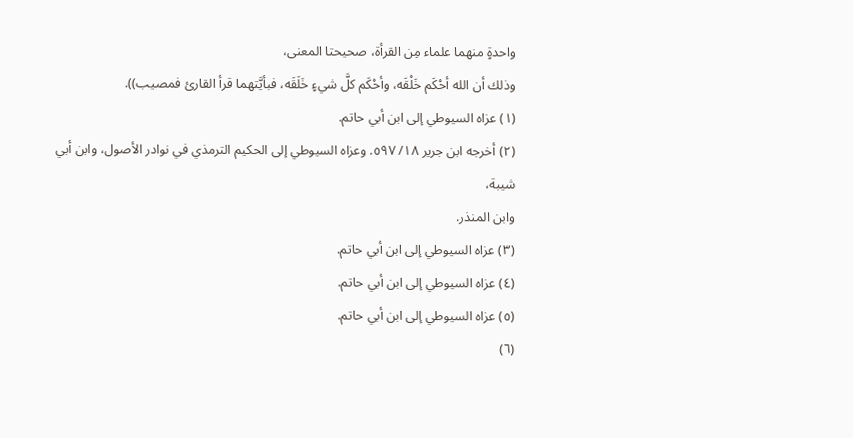واحدةٍ منهما علماء مِن القرأة، صحيحتا المعنى،
وذلك أن الله أحْكَم خَلْقَه، وأحْكَم كلَّ شيءٍ خَلَقَه، فبأيَّتهما قرأ القارئ فمصيب)).
(١) عزاه السيوطي إلى ابن أبي حاتم.
(٢) أخرجه ابن جرير ١٨/ ٥٩٧. وعزاه السيوطي إلى الحكيم الترمذي في نوادر الأصول، وابن أبي شيبة،
وابن المنذر.
(٣) عزاه السيوطي إلى ابن أبي حاتم.
(٤) عزاه السيوطي إلى ابن أبي حاتم.
(٥) عزاه السيوطي إلى ابن أبي حاتم.
(٦)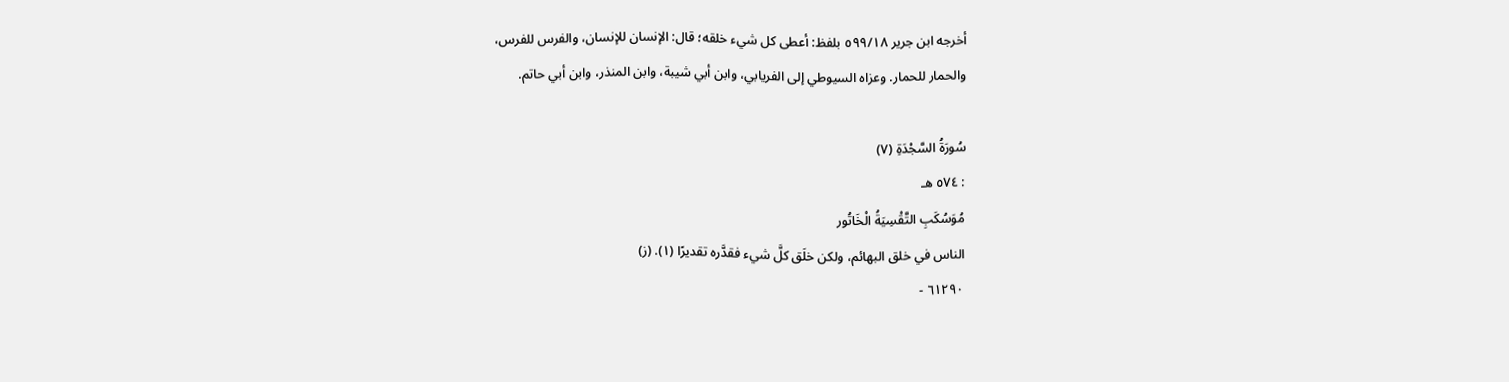أخرجه ابن جرير ٥٩٩/١٨ بلفظ: أعطى كل شيء خلقه؛ قال: الإنسان للإنسان، والفرس للفرس،
والحمار للحمار. وعزاه السيوطي إلى الفريابي، وابن أبي شيبة، وابن المنذر، وابن أبي حاتم.

سُورَةُ السَّجْدَةِ (٧)
: ٥٧٤ هـ
مُوَسُكَبِ التَّقْسِيَةُ الْخَاتُور
الناس في خلق البهائم، ولكن خلَق كلَّ شيء فقدَّره تقديرًا (١). (ز)
٦١٢٩٠ -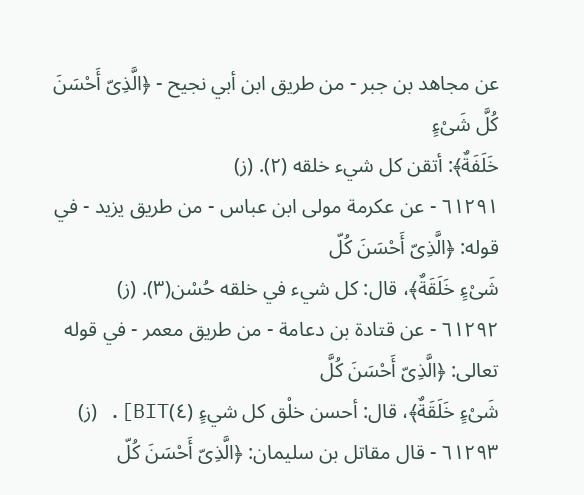عن مجاهد بن جبر - من طريق ابن أبي نجيح - ﴿الَّذِىّ أَحْسَنَ كُلَّ شَىْءٍ
خَلَفَةٌ﴾: أتقن كل شيء خلقه (٢). (ز)
٦١٢٩١ - عن عكرمة مولى ابن عباس - من طريق يزيد - في قوله: ﴿الَّذِىّ أَحْسَنَ كُلّ
شَىْءٍ خَلَقَةٌ﴾، قال: كل شيء في خلقه حُسْن(٣). (ز)
٦١٢٩٢ - عن قتادة بن دعامة - من طريق معمر - في قوله تعالى: ﴿الَّذِىّ أَحْسَنَ كُلَّ
شَىْءٍ خَلَقَةٌ﴾، قال: أحسن خلْق كل شيءٍ (٤)BIT]. (ز)
٦١٢٩٣ - قال مقاتل بن سليمان: ﴿الَّذِىّ أَحْسَنَ كُلّ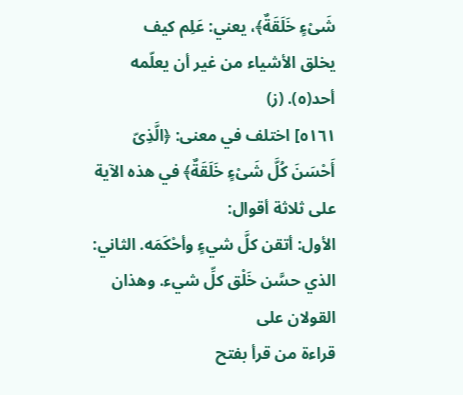شَىْءٍ خَلَقَةٌ﴾، يعني: عَلِم كيف
يخلق الأشياء من غير أن يعلّمه أحد(٥). (ز)
٥١٦١] اختلف في معنى: ﴿الَّذِىّ أَحْسَنَ كُلَّ شَىْءٍ خَلَقَةٌ﴾ في هذه الآية على ثلاثة أقوال:
الأول: أتقن كلَّ شيءٍ وأحْكَمَه. الثاني: الذي حسَّن خَلْق كلِّ شيء. وهذان القولان على
قراءة من قرأ بفتح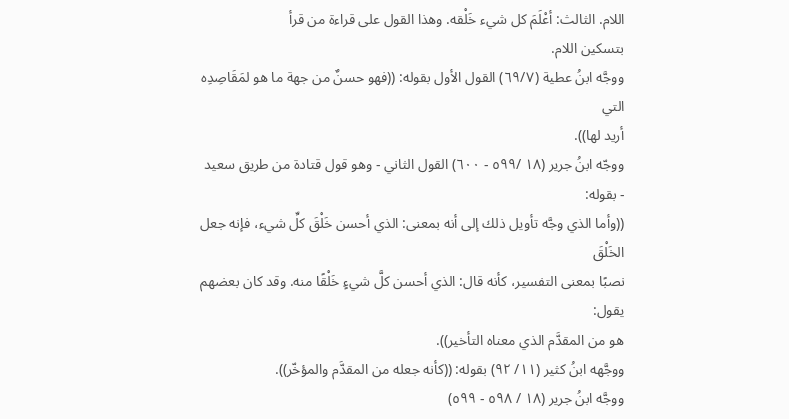اللام. الثالث: أعْلَمَ كل شيء خَلْقه. وهذا القول على قراءة من قرأ
بتسكين اللام.
ووجَّه ابنُ عطية (٦٩/٧) القول الأول بقوله: ((فهو حسنٌ من جهة ما هو لمَقَاصِدِه التي
أريد لها)).
ووجّه ابنُ جرير (١٨ /٥٩٩ - ٦٠٠) القول الثاني - وهو قول قتادة من طريق سعيد - بقوله:
((وأما الذي وجَّه تأويل ذلك إلى أنه بمعنى: الذي أحسن خَلْقَ كلِّ شيء، فإنه جعل الخَلْقَ
نصبًا بمعنى التفسير، كأنه قال: الذي أحسن كلَّ شيءٍ خَلْقًا منه. وقد كان بعضهم يقول:
هو من المقدَّم الذي معناه التأخير)).
ووجَّهه ابنُ كثير (١١/ ٩٢) بقوله: ((كأنه جعله من المقدَّم والمؤخّر)).
ووجَّه ابنُ جرير (١٨ / ٥٩٨ - ٥٩٩)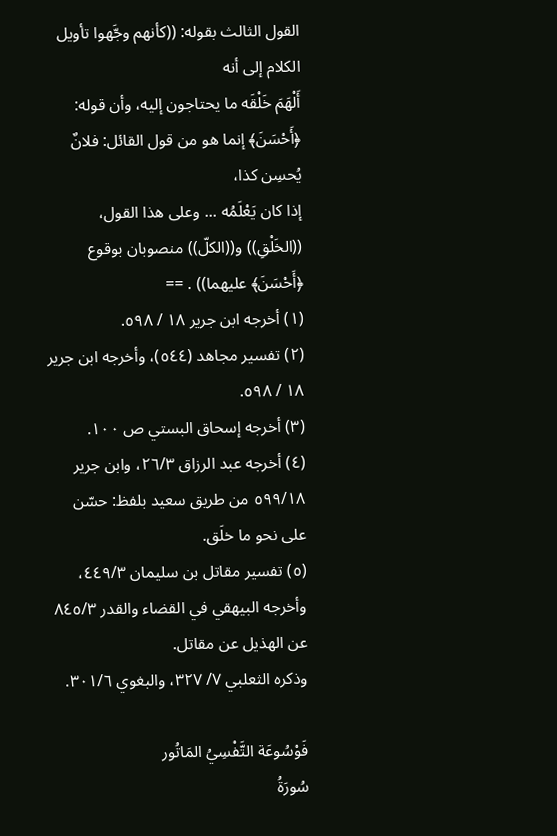القول الثالث بقوله: ((كأنهم وجَّهوا تأويل الكلام إلى أنه
أَلْهَمَ خَلْقَه ما يحتاجون إليه، وأن قوله: ﴿أَحْسَنَ﴾ إنما هو من قول القائل: فلانٌ يُحسِن كذا،
إذا كان يَعْلَمُه ... وعلى هذا القول، ((الخَلْقِ)) و((الكلّ)) منصوبان بوقوع ﴿أَحْسَنَ﴾ عليهما)) . ==
(١) أخرجه ابن جرير ١٨ / ٥٩٨.
(٢) تفسير مجاهد (٥٤٤)، وأخرجه ابن جرير ١٨ / ٥٩٨.
(٣) أخرجه إسحاق البستي ص ١٠٠.
(٤) أخرجه عبد الرزاق ٢٦/٣، وابن جرير ٥٩٩/١٨ من طريق سعيد بلفظ: حسّن على نحو ما خلَق.
(٥) تفسير مقاتل بن سليمان ٤٤٩/٣، وأخرجه البيهقي في القضاء والقدر ٨٤٥/٣ عن الهذيل عن مقاتل.
وذكره الثعلبي ٧/ ٣٢٧، والبغوي ٣٠١/٦.

فَوْسُوعَة التَّفْسِيُ المَاتُور
سُورَةُ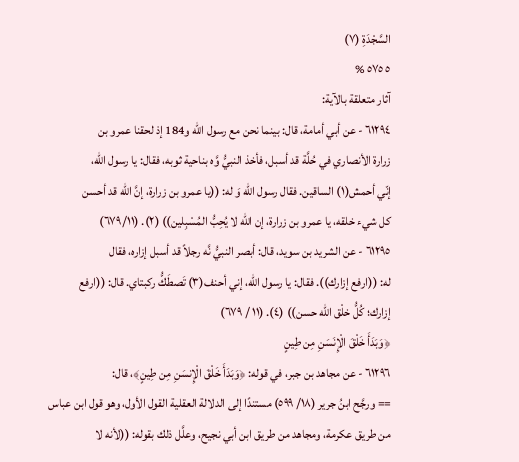السَّجْدَةِ (٧)
٥ ٥٧٥ %
آثار متعلقة بالآية:
٦١٢٩٤ - عن أبي أمامة، قال: بينما نحن مع رسول الله و184 إذ لحقنا عمرو بن
زرارة الأنصاري في حُلَّة قد أسبل، فأخذ النبيُّ وَّه بناحية ثوبه، فقال: يا رسول الله،
إنّي أحمش(١) الساقين. فقال رسول الله وَ له: ((يا عمرو بن زرارة، إنَّ الله قد أحسن
كل شيء خلقه، يا عمرو بن زرارة، إن الله لا يُحِبُّ المُسْبِلين)) (٢). (٦٧٩/١١)
٦١٢٩٥ - عن الشريد بن سويد، قال: أبصر النبيُّ نَّه رجلاً قد أسبل إزاره، فقال
له: ((ارفع إزارك)). فقال: يا رسول الله، إني أحنف(٣) تَصطَكُّ ركبتاي. قال: ((ارفع
إزارك؛ كُلُّ خلْق الله حسن)) (٤). (١١ / ٦٧٩)
﴿وَبَدَأَ خَلْقَ الْإِنَسَنِ مِن طِينٍ
٦١٢٩٦ - عن مجاهد بن جبر، في قوله: ﴿وَبَدَأَ خَلْقَ الْإِنسَنِ مِن طِينٍ﴾، قال:
== ورجَّح ابنُ جرير (١٨/ ٥٩٩) مستندًا إلى الدلالة العقلية القول الأول، وهو قول ابن عباس
من طريق عكرمة، ومجاهد من طريق ابن أبي نجيح، وعلَّل ذلك بقوله: ((لأنه لا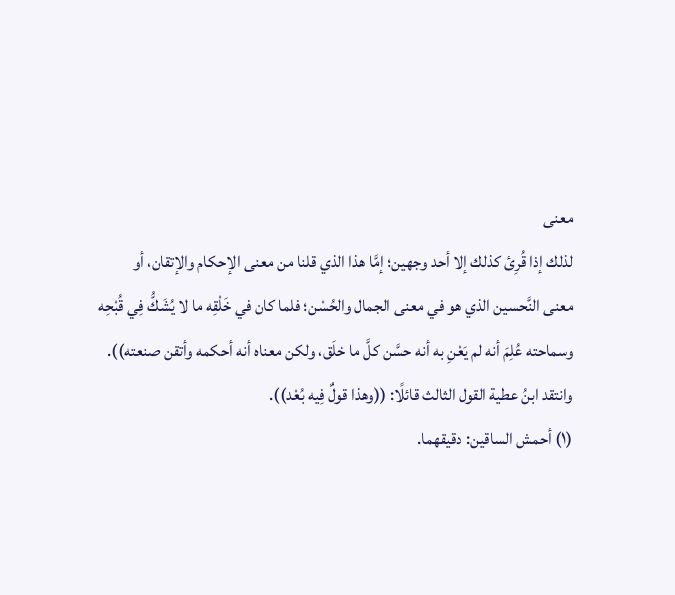معنى
لذلك إذا قُرِئ كذلك إلا أحد وجهين؛ إمَّا هذا الذي قلنا من معنى الإحكام والإتقان، أو
معنى النَّحسين الذي هو في معنى الجمال والحُسْن؛ فلما كان في خَلْقِه ما لا يُشَكُّ فِي قُبْحِه
وسماحته عُلِمَ أنه لم يَعْنِ به أنه حسَّن كلَّ ما خلَق، ولكن معناه أنه أحكمه وأتقن صنعته)).
وانتقد ابنُ عطية القول الثالث قائلًا: ((وهذا قولٌ فِيه بُعْد)).
(١) أحمش الساقين: دقيقهما.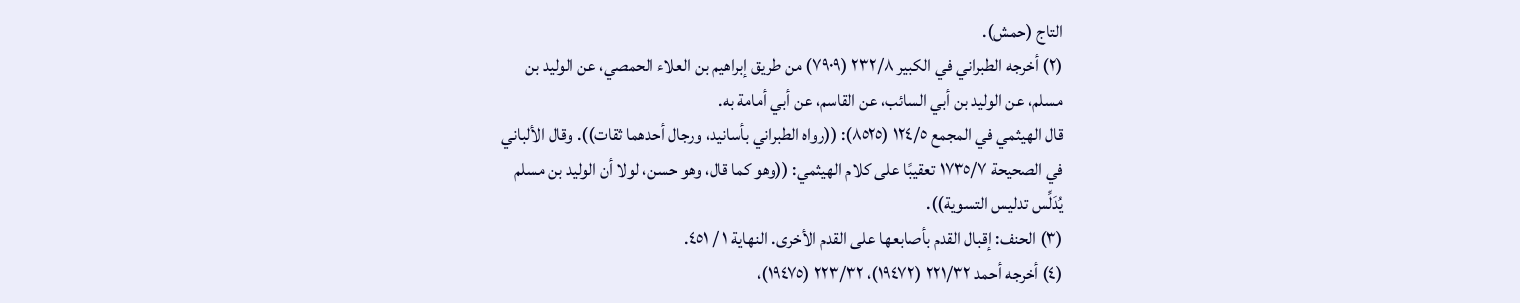التاج (حمش).
(٢) أخرجه الطبراني في الكبير ٢٣٢/٨ (٧٩٠٩) من طريق إبراهيم بن العلاء الحمصي، عن الوليد بن
مسلم، عن الوليد بن أبي السائب، عن القاسم، عن أبي أمامة به.
قال الهيثمي في المجمع ١٢٤/٥ (٨٥٢٥): ((رواه الطبراني بأسانيد، ورجال أحدهما ثقات)). وقال الألباني
في الصحيحة ١٧٣٥/٧ تعقيبًا على كلام الهيثمي: ((وهو كما قال، وهو حسن، لولا أن الوليد بن مسلم
يُدَلِّس تدليس التسوية)).
(٣) الحنف: إقبال القدم بأصابعها على القدم الأخرى. النهاية ١ / ٤٥١.
(٤) أخرجه أحمد ٢٢١/٣٢ (١٩٤٧٢)، ٢٢٣/٣٢ (١٩٤٧٥)،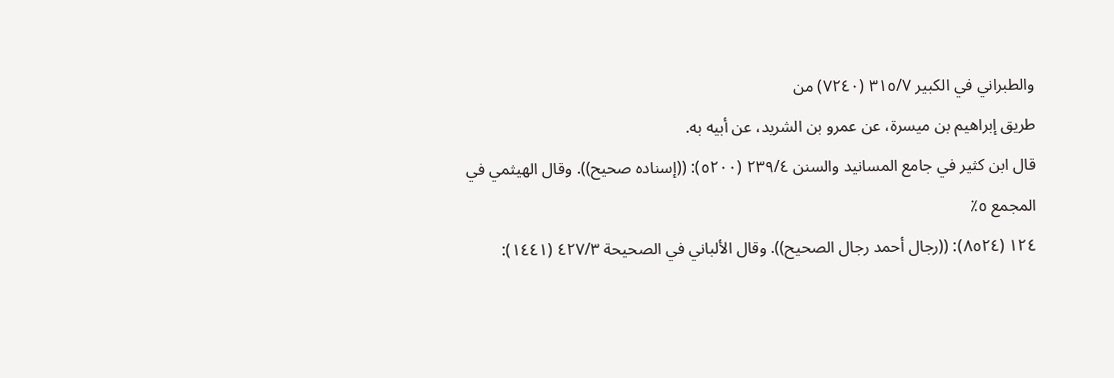والطبراني في الكبير ٣١٥/٧ (٧٢٤٠) من
طريق إبراهيم بن ميسرة، عن عمرو بن الشريد، عن أبيه به.
قال ابن كثير في جامع المسانيد والسنن ٢٣٩/٤ (٥٢٠٠): ((إسناده صحيح)). وقال الهيثمي في المجمع ٥٪
١٢٤ (٨٥٢٤): ((رجال أحمد رجال الصحيح)). وقال الألباني في الصحيحة ٤٢٧/٣ (١٤٤١):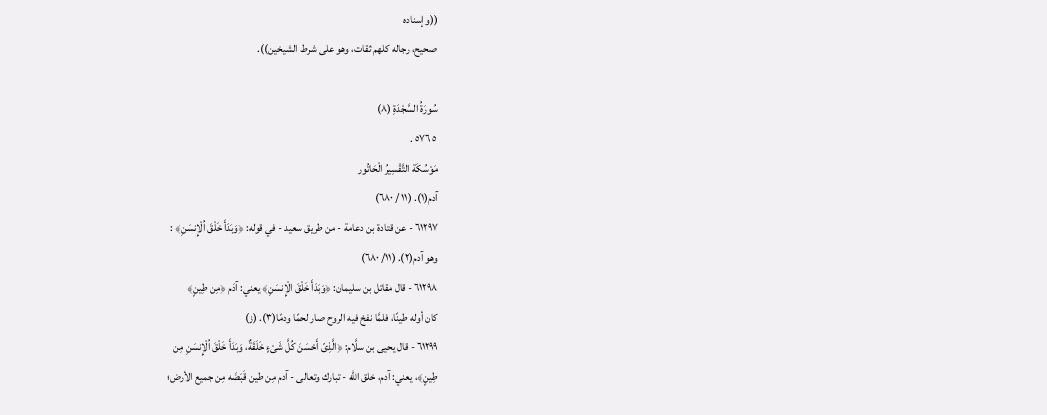((وإسناده
صحيح، رجاله كلهم ثقات، وهو على شرط الشيخين)).

سُورَةُ السَّجْدَةِ (٨)
٥ ٥٧٦ .
مَوْسُكَة التَّقْسِيرُ الْحَاتُور
آدم(١). (١١ / ٦٨٠)
٦١٢٩٧ - عن قتادة بن دعامة - من طريق سعيد - في قوله: ﴿وَبَدَأَ خَلْقَ اُلْإِنسَنِ﴾ :
وهو آدم(٢). (١١/ ٦٨٠)
٦١٢٩٨ - قال مقاتل بن سليمان: ﴿وَبَدَأَ خَلْقَ الْإِنسَنِ﴾ يعني: آدَم ﴿مِن طِينٍ﴾
كان أوله طينًا، فلمَّا نفخ فيه الروح صار لحمًا ودمًا(٣). (ز)
٦١٢٩٩ - قال يحيى بن سلَّام: ﴿الَّذِىّ أَحْسَنَ كُلَّ شَىْءٍ خَلَقَةٌ، وَبَدَأَ خَلْقَ اُلْإِنسَنِ مِن
طِينٍ﴾، يعني: آدم، خلق الله - تبارك وتعالى - آدم مِن طين قَبَضَه مِن جميع الأرض؛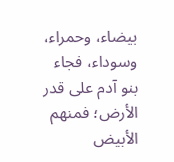بيضاء، وحمراء، وسوداء، فجاء بنو آدم على قدر الأرض؛ فمنهم الأبيض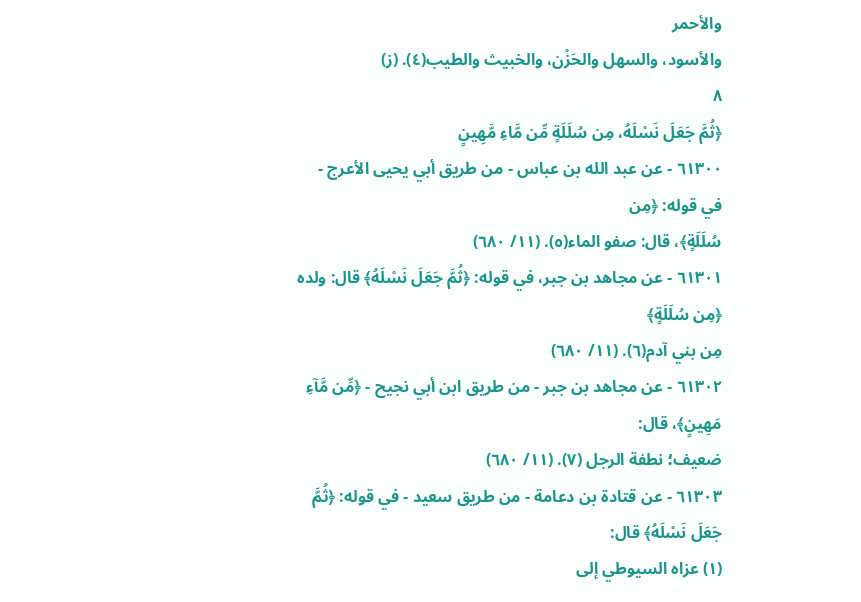والأحمر
والأسود، والسهل والحَزْن، والخبيث والطيب(٤). (ز)
٨
﴿ثُمَّ جَعَلَ نَسْلَهُ، مِن سُلَلَةٍ مِّن مَّاءِ مَّهِينٍ
٦١٣٠٠ - عن عبد الله بن عباس - من طريق أبي يحيى الأعرج - في قوله: ﴿مِن
سُلَلَةٍ﴾، قال: صفو الماء(٥). (١١/ ٦٨٠)
٦١٣٠١ - عن مجاهد بن جبر، في قوله: ﴿ثُمَّ جَعَلَ نَسْلَهُ﴾ قال: ولده ﴿مِن سُلَلَةٍ﴾
مِن بني آدم(٦). (١١/ ٦٨٠)
٦١٣٠٢ - عن مجاهد بن جبر - من طريق ابن أبي نجيح - ﴿مِّن مَّآءِ مَهِينٍ﴾، قال:
ضعيف؛ نطفة الرجل (٧). (١١/ ٦٨٠)
٦١٣٠٣ - عن قتادة بن دعامة - من طريق سعيد - في قوله: ﴿ثُمَّ جَعَلَ نَسْلَهُ﴾ قال:
(١) عزاه السيوطي إلى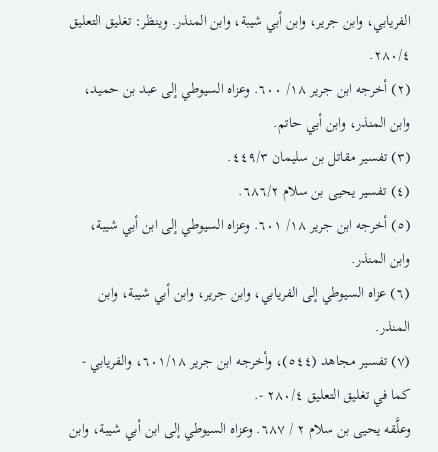الفريابي، وابن جرير، وابن أبي شيبة، وابن المنذر. وينظر: تغليق التعليق ٢٨٠/٤.
(٢) أخرجه ابن جرير ١٨/ ٦٠٠. وعزاه السيوطي إلى عبد بن حميد، وابن المنذر، وابن أبي حاتم.
(٣) تفسير مقاتل بن سليمان ٤٤٩/٣.
(٤) تفسير يحيى بن سلام ٦٨٦/٢.
(٥) أخرجه ابن جرير ١٨/ ٦٠١. وعزاه السيوطي إلى ابن أبي شيبة، وابن المنذر.
(٦) عزاه السيوطي إلى الفريابي، وابن جرير، وابن أبي شيبة، وابن المنذر.
(٧) تفسير مجاهد (٥٤٤)، وأخرجه ابن جرير ٦٠١/١٨، والفريابي - كما في تغليق التعليق ٢٨٠/٤ -.
وعلَّقه يحيى بن سلام ٢ / ٦٨٧. وعزاه السيوطي إلى ابن أبي شيبة، وابن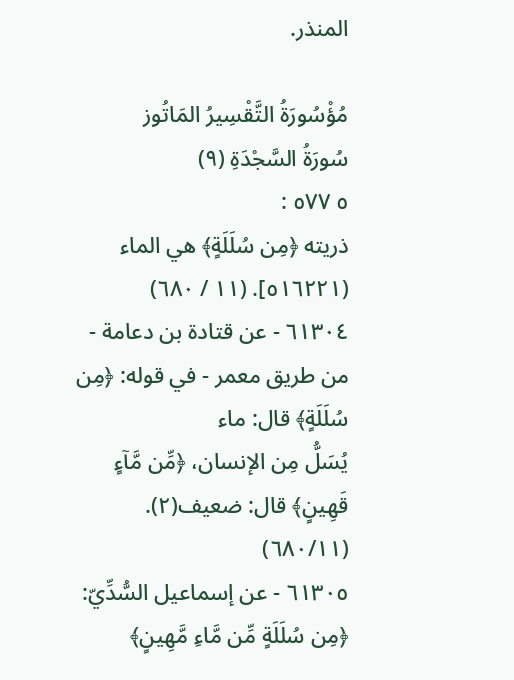المنذر.

مُؤْسُورَةُ التَّقْسِيرُ المَاتُوز
سُورَةُ السَّجْدَةِ (٩)
٥ ٥٧٧ :
ذريته ﴿مِن سُلَلَةٍ﴾ هي الماء (٥١٦٢٢١]. (١١ / ٦٨٠)
٦١٣٠٤ - عن قتادة بن دعامة - من طريق معمر - في قوله: ﴿مِن سُلَلَةٍ﴾ قال: ماء
يُسَلُّ مِن الإنسان، ﴿مِّن مَّآءٍ قَهِينٍ﴾ قال: ضعيف(٢). (٦٨٠/١١)
٦١٣٠٥ - عن إسماعيل السُّدِّيّ: ﴿مِن سُلَلَةٍ مِّن مَّاءِ مَّهِينٍ﴾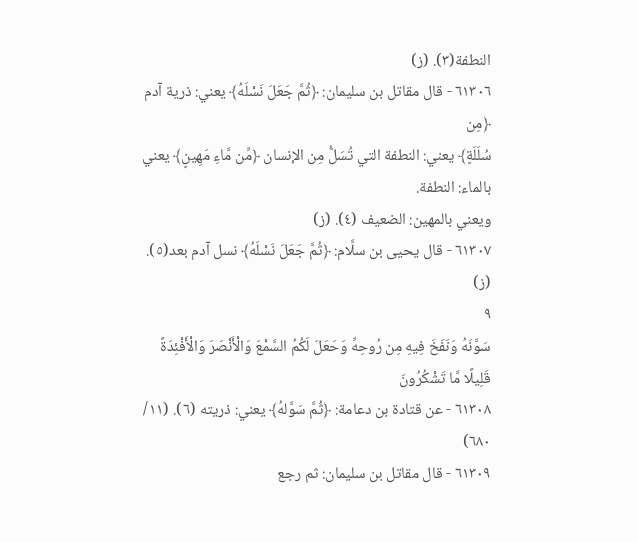النطفة(٣). (ز)
٦١٣٠٦ - قال مقاتل بن سليمان: ﴿ثُمَّ جَعَلَ نَسْلَهُ﴾ يعني: ذرية آدم ﴿مِن
سُلَلَةٍ﴾ يعني: النطفة التي تُسَلُّ مِن الإنسان ﴿مِّن مَّاءِ مَهِينٍ﴾ يعني بالماء: النطفة.
ويعني بالمهين: الضعيف (٤). (ز)
٦١٣٠٧ - قال يحيى بن سلَّام: ﴿ثُمَّ جَعَلَ نَسْلَهُ﴾ نسل آدم بعد(٥). (ز)
٩
سَوَّنَهُ وَنَفَخَ فِيهِ مِن رُوحِهِّ وَحَعَلَ لَكُمُ السَّمْعَ وَالْأَنْصَرَ وَالْأَفْئِدَةً قَلِيلًا مَّا تَشْكُرُونَ
٦١٣٠٨ - عن قتادة بن دعامة: ﴿ثُمَّ سَوَّلهُ﴾ يعني: ذريته (٦). (١١/ ٦٨٠)
٦١٣٠٩ - قال مقاتل بن سليمان: ثم رجع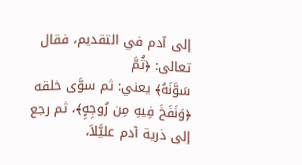إلى آدم في التقديم، فقال تعالى: ﴿ثُمَّ
سَوَّنَهُ﴾ يعني: ثم سوَّى خلقه ﴿وَنَفَخَ فِيهِ مِن رُوجِهٍِ﴾، ثم رجع إلى ذرية آدم عليَّلاَ،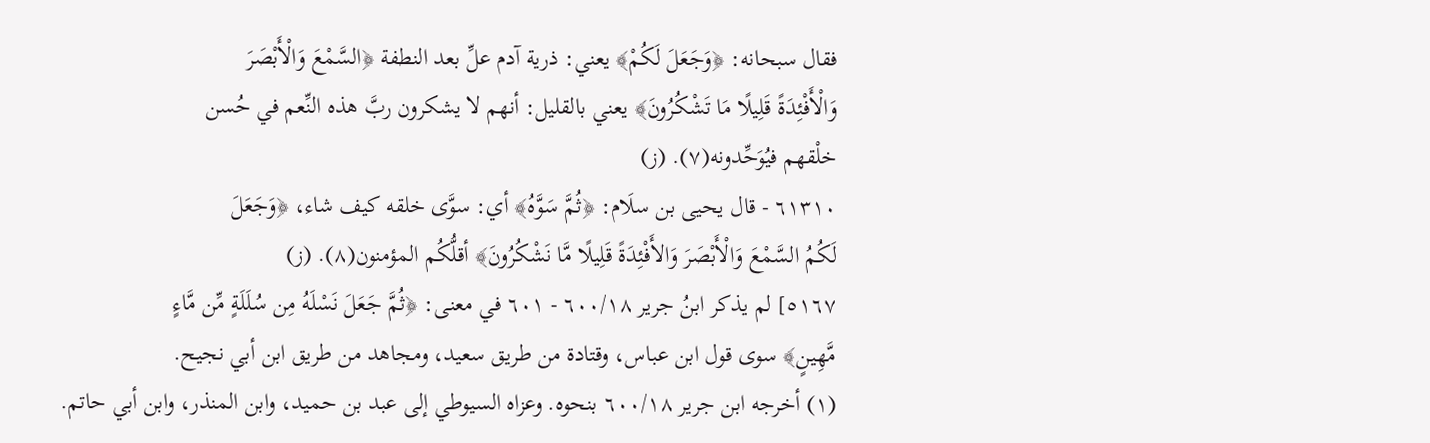فقال سبحانه: ﴿وَجَعَلَ لَكُمْ﴾ يعني: ذرية آدم علِّ بعد النطفة ﴿السَّمْعَ وَالْأَبْصَرَ
وَالْأَفْئِدَةً قَلِيلًا مَا تَشْكُرُونَ﴾ يعني بالقليل: أنهم لا يشكرون ربَّ هذه النِّعم في حُسن
خلْقهم فيُوَحِّدونه(٧). (ز)
٦١٣١٠ - قال يحيى بن سلَام: ﴿ثُمَّ سَوَّهُ﴾ أي: سوَّى خلقه كيف شاء، ﴿وَجَعَلَ
لَكُمُ السَّمْعَ وَالْأَبْصَرَ وَالأَفْئِدَةً قَلِيلًا مَّا نَشْكُرُونَ﴾ أقلُّكُم المؤمنون(٨). (ز)
٥١٦٧] لم يذكر ابنُ جرير ٦٠٠/١٨ - ٦٠١ في معنى: ﴿ثُمَّ جَعَلَ نَسْلَهُ مِن سُلَلَةٍ مِّن مَّاءٍ
مَّهِينٍ﴾ سوى قول ابن عباس، وقتادة من طريق سعيد، ومجاهد من طريق ابن أبي نجيح.
(١) أخرجه ابن جرير ٦٠٠/١٨ بنحوه. وعزاه السيوطي إلى عبد بن حميد، وابن المنذر، وابن أبي حاتم.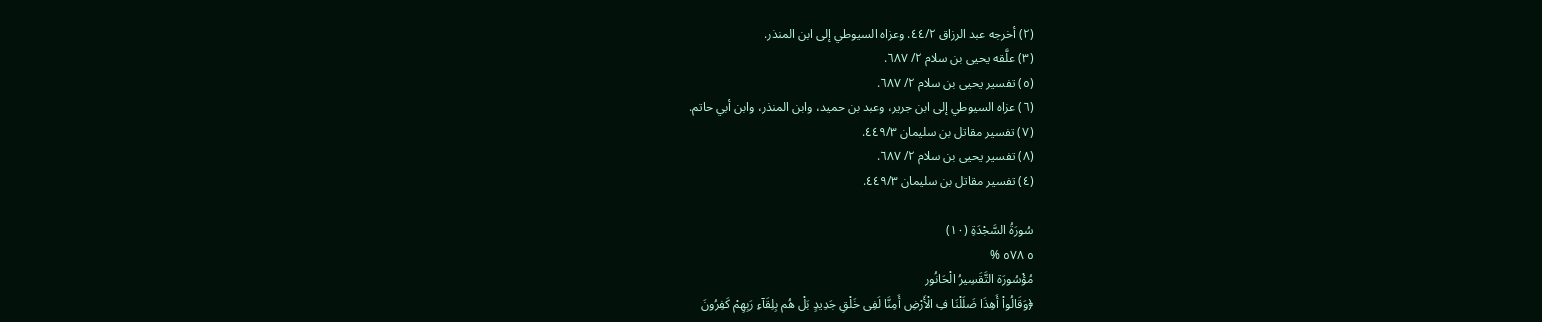(٢) أخرجه عبد الرزاق ٤٤/٢. وعزاه السيوطي إلى ابن المنذر.
(٣) علَّقه يحيى بن سلام ٢/ ٦٨٧.
(٥) تفسير يحيى بن سلام ٢/ ٦٨٧.
(٦) عزاه السيوطي إلى ابن جرير، وعبد بن حميد، وابن المنذر، وابن أبي حاتم.
(٧) تفسير مقاتل بن سليمان ٤٤٩/٣.
(٨) تفسير يحيى بن سلام ٢/ ٦٨٧.
(٤) تفسير مقاتل بن سليمان ٤٤٩/٣.

سُورَةُ السَّجْدَةِ (١٠)
٥ ٥٧٨ %
مُؤْسُورَة التَّقَسِيرُ الْحَانُور
﴿وَقَالُواْ أَهِذَا ضَلَلْنَا فِ الْأَرْضِ أَمِنَّا لَفِى خَلْقِ جَدِيدٍ بَلْ هُم بِلِقَآءِ رَبِهِمْ كَفِرُونَ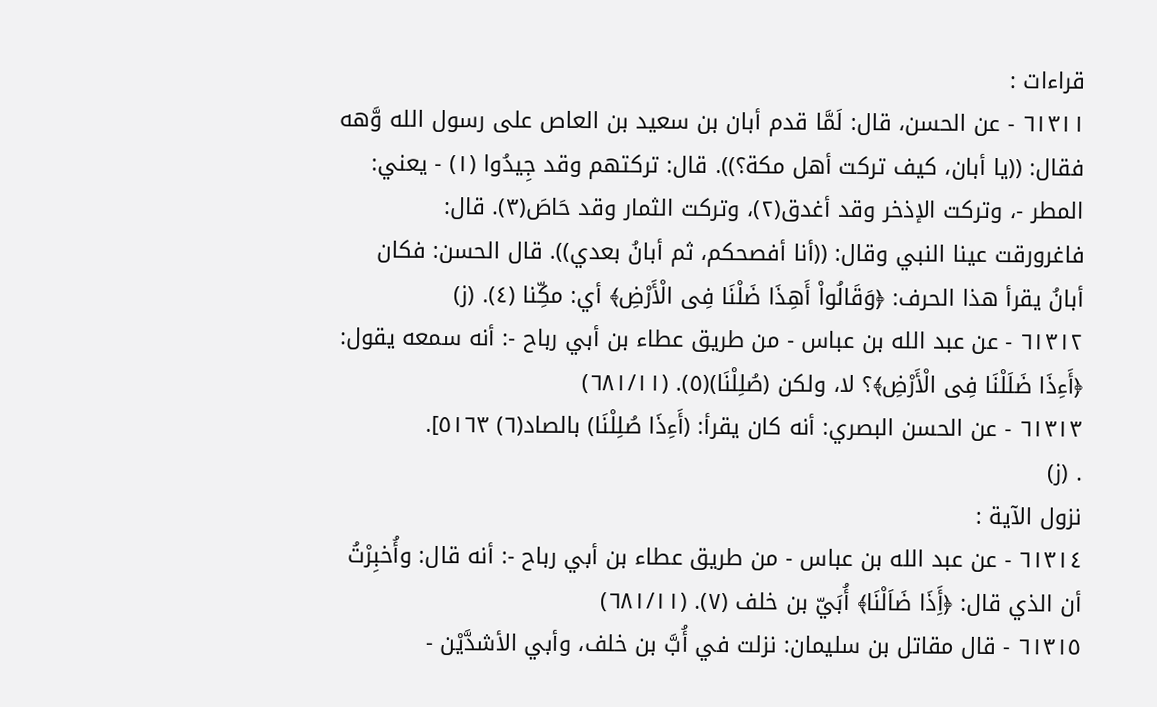قراءات :
٦١٣١١ - عن الحسن، قال: لَمَّا قدم أبان بن سعيد بن العاص على رسول الله وَّهه
فقال: ((يا أبان، كيف تركت أهل مكة؟)). قال: تركتهم وقد جِيدُوا (١) - يعني:
المطر -، وتركت الإذخر وقد أغدق(٢)، وتركت الثمار وقد حَاصَ(٣). قال:
فاغرورقت عينا النبي وقال: ((أنا أفصحكم، ثم أبانُ بعدي)). قال الحسن: فكان
أبانُ يقرأ هذا الحرف: ﴿وَقَالُواْ أَهِذَا ضَلْنَا فِى الْأَرْضِ﴾ أي: مكِّنا (٤). (ز)
٦١٣١٢ - عن عبد الله بن عباس - من طريق عطاء بن أبي رباح -: أنه سمعه يقول:
﴿أَءِذَا ضَلَلْنَا فِى الْأَرْضِ﴾؟ لا، ولكن (صُلِلْنَا)(٥). (٦٨١/١١)
٦١٣١٣ - عن الحسن البصري: أنه كان يقرأ: (أَءِذَا صُلِلْنَا) بالصاد(٦) ٥١٦٣].
. (ز)
نزول الآية :
٦١٣١٤ - عن عبد الله بن عباس - من طريق عطاء بن أبي رباح -: أنه قال: وأُخبِرْتُ
أن الذي قال: ﴿أَِذَا ضَاَلْنَا﴾ أُبَيّ بن خلف (٧). (٦٨١/١١)
٦١٣١٥ - قال مقاتل بن سليمان: نزلت في أُبَّ بن خلف، وأبي الأشدَّيْن -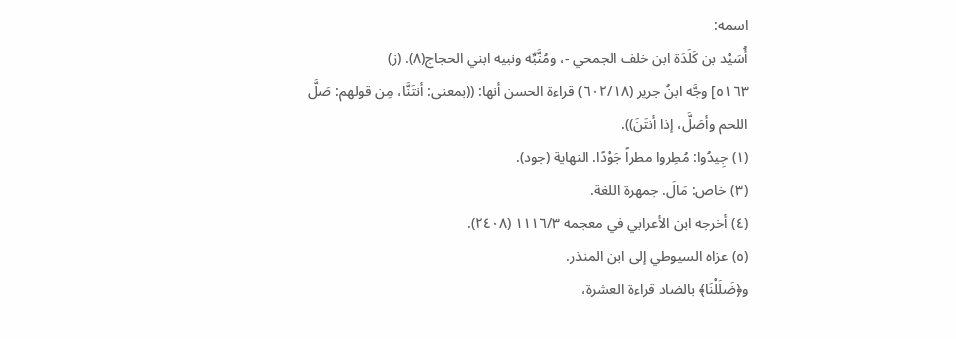اسمه:
أُسَيْد بن كَلَدَة ابن خلف الجمحي -، ومُنَّبِّه ونبيه ابني الحجاج(٨). (ز)
٥١٦٣] وجَّه ابنُ جرير (٦٠٢/١٨) قراءة الحسن أنها: ((بمعنى: أنتَنَّا، مِن قولهم: صَلَّ
اللحم وأصَلَّ، إذا أنتَنَ)).
(١) جِيدُوا: مُطِروا مطراً جَوْدًا. النهاية (جود).
(٣) خاص: مَالَ. جمهرة اللغة.
(٤) أخرجه ابن الأعرابي في معجمه ١١١٦/٣ (٢٤٠٨).
(٥) عزاه السيوطي إلى ابن المنذر.
و﴿ضَلَلْنَا﴾ بالضاد قراءة العشرة،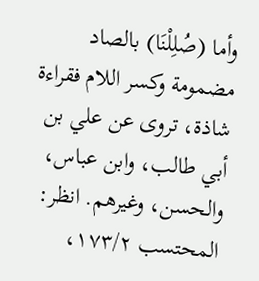وأما (صُلِلْنَا) بالصاد مضمومة وكسر اللام فقراءة شاذة، تروى عن علي بن
أبي طالب، وابن عباس، والحسن، وغيرهم. انظر: المحتسب ١٧٣/٢،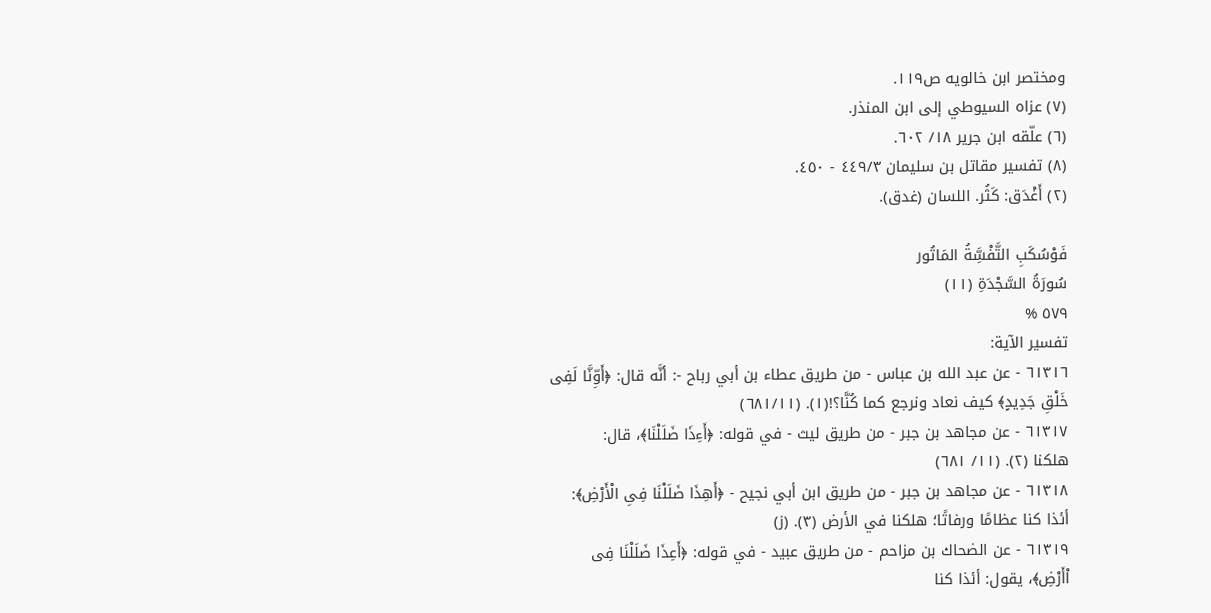ومختصر ابن خالويه ص١١٩.
(٧) عزاه السيوطي إلى ابن المنذر.
(٦) علّقه ابن جرير ١٨/ ٦٠٢.
(٨) تفسير مقاتل بن سليمان ٤٤٩/٣ - ٤٥٠.
(٢) أَغْدَق: كَثُر. اللسان (غدق).

فَوْسُكَبِ التَّفْسَِّةُ المَاتُور
سُورَةُ السَّجْدَةِ (١١)
٥٧٩ %
تفسير الآية:
٦١٣١٦ - عن عبد الله بن عباس - من طريق عطاء بن أبي رباح -: أنَّه قال: ﴿أَوِّنَّا لَفِى
خَلْقِ جَدِيدٍ﴾ كيف نعاد ونرجع كما كُنَّا؟!(١). (٦٨١/١١)
٦١٣١٧ - عن مجاهد بن جبر - من طريق ليث - في قوله: ﴿أَءِذَا ضَلَلْنَا﴾، قال:
هلكنا (٢). (١١/ ٦٨١)
٦١٣١٨ - عن مجاهد بن جبر - من طريق ابن أبي نجيح - ﴿أَهِذَا ضَلَلْنَا فِىِ الْأَرْضِ﴾:
أئذا كنا عظامًا ورفاتًا؛ هلكنا في الأرض (٣). (ز)
٦١٣١٩ - عن الضحاك بن مزاحم - من طريق عبيد - في قوله: ﴿أَعِذَا ضَلَلْنَا فِى
اْأَرْضِ﴾، يقول: أئذا كنا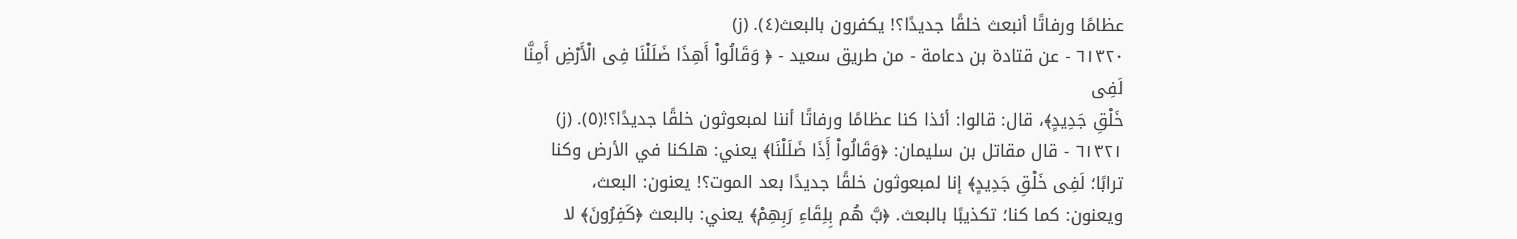عظامًا ورفاتًا أنبعث خلقًا جديدًا؟! يكفرون بالبعث(٤). (ز)
٦١٣٢٠ - عن قتادة بن دعامة - من طريق سعيد - ﴿ وَقَالُواْ أَهِذَا ضَلَلْنَا فِى الْأَرْضِ أَمِنَّا لَفِى
خَلْقِ جَدِيدٍ﴾، قال: قالوا: أئذا كنا عظامًا ورفاتًا أننا لمبعوثون خلقًا جديدًا؟!(٥). (ز)
٦١٣٢١ - قال مقاتل بن سليمان: ﴿وَقَالُواْ أَِذَا ضَلَلْنَا﴾ يعني: هلكنا في الأرض وكنا
ترابًا؛ لَفِى خَلْقِ جَدِيدٍ﴾ إنا لمبعوثون خلقًا جديدًا بعد الموت؟! يعنون: البعث،
ويعنون: كما كنا؛ تكذيبًا بالبعث. ﴿بَّ هُم بِلِقَاءِ رَبِهِمْ﴾ يعني: بالبعث ﴿كَفِرُونَ﴾ لا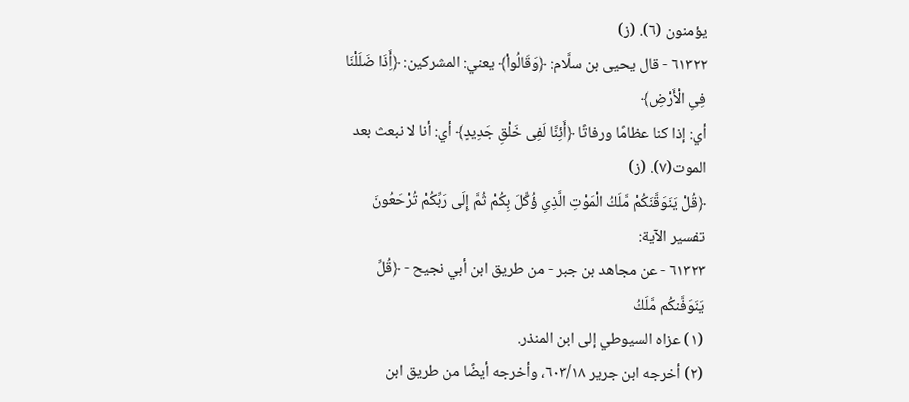يؤمنون (٦). (ز)
٦١٣٢٢ - قال يحيى بن سلَّام: ﴿وَقَالُواْ﴾ يعني: المشركين: ﴿أَِذَا ضَلَلْنَا فِىِ الْأَرْضِ﴾
أي: إذا كنا عظامًا ورفاتًا ﴿أَئِنَّا لَفِى خَلْقِ جَدِيدٍ﴾ أي: أنا لا نبعث بعد الموت(٧). (ز)
﴿قُلْ يَنَوَقَّنَكُمْ مَّلَكُ الْمَوْتِ الَّذِىِ ؤُكِّلَ بِكُمْ ثُمَّ إِلَى رَبِّكُمْ تُرْحَعُونَ
تفسير الآية:
٦١٣٢٣ - عن مجاهد بن جبر - من طريق ابن أبي نجيح - ﴿قُلِّ يَنَوَفَّنكُم مَّلَكُ
(١) عزاه السيوطي إلى ابن المنذر.
(٢) أخرجه ابن جرير ٦٠٣/١٨، وأخرجه أيضًا من طريق ابن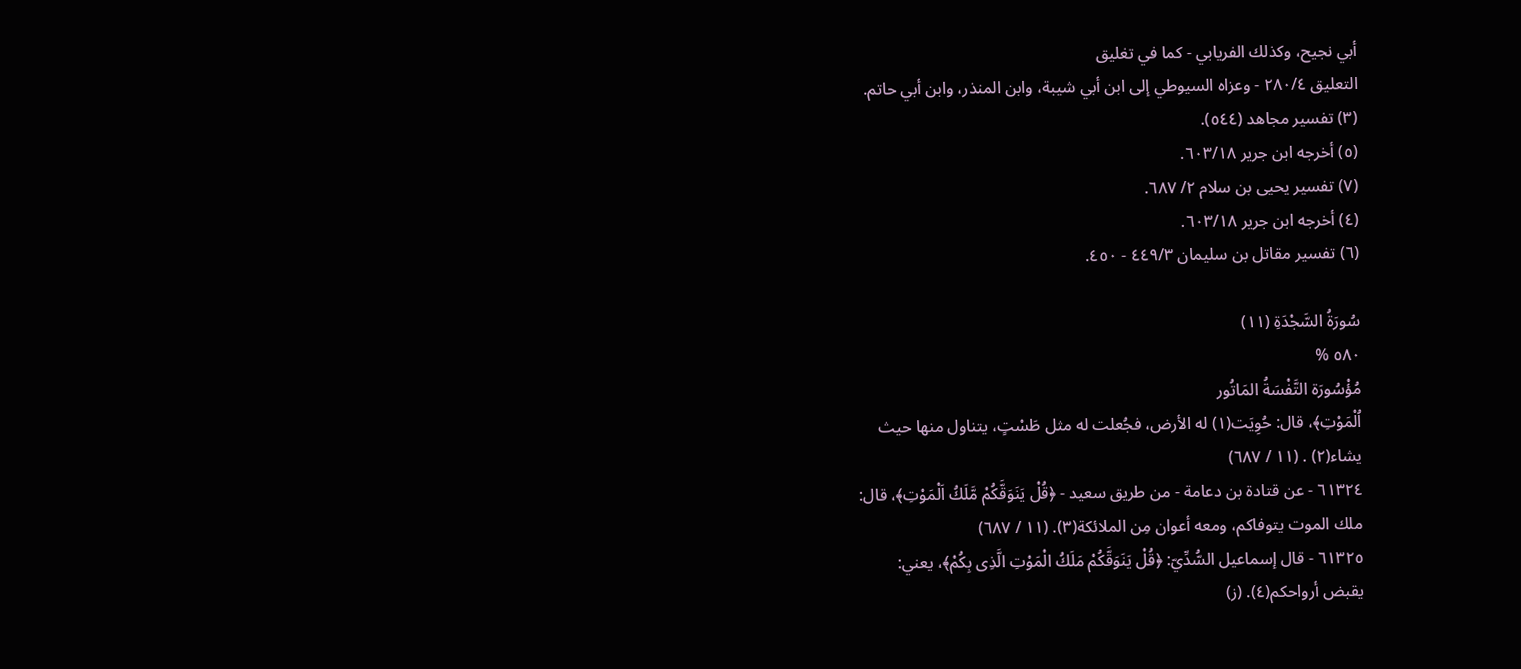أبي نجيح، وكذلك الفريابي - كما في تغليق
التعليق ٢٨٠/٤ - وعزاه السيوطي إلى ابن أبي شيبة، وابن المنذر، وابن أبي حاتم.
(٣) تفسير مجاهد (٥٤٤).
(٥) أخرجه ابن جرير ٦٠٣/١٨.
(٧) تفسير يحيى بن سلام ٢/ ٦٨٧.
(٤) أخرجه ابن جرير ٦٠٣/١٨.
(٦) تفسير مقاتل بن سليمان ٤٤٩/٣ - ٤٥٠.

سُورَةُ السَّجْدَةِ (١١)
٥٨٠ %
مُؤْسُورَة التَّفْسَةُ المَاتُور
اُلْمَوْتِ﴾، قال: حُوِيَت(١) له الأرض، فجُعلت له مثل طَسْتٍ، يتناول منها حيث
يشاء(٢) . (١١ / ٦٨٧)
٦١٣٢٤ - عن قتادة بن دعامة - من طريق سعيد - ﴿قُلْ يَنَوَقَّكُمْ مَّلَكُ اَلْمَوْتِ﴾، قال:
ملك الموت يتوفاكم، ومعه أعوان مِن الملائكة(٣). (١١ / ٦٨٧)
٦١٣٢٥ - قال إسماعيل السُّدِّيّ: ﴿قُلْ يَنَوَقَّكُمْ مَلَكُ الْمَوْتِ الَّذِى بِكُمْ﴾، يعني:
يقبض أرواحكم(٤). (ز)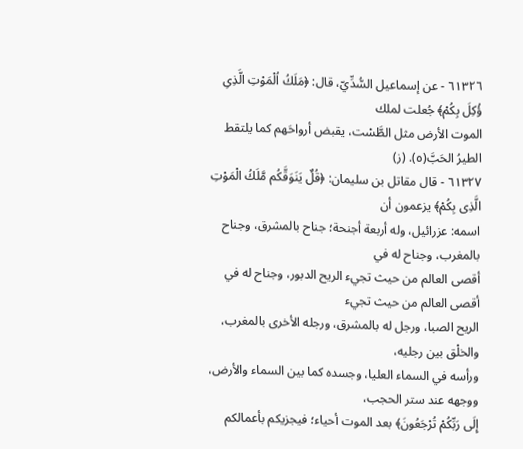٦١٣٢٦ - عن إسماعيل السُّدِّيّ، قال: ﴿مَلَكُ اُلْمَوْتِ الَّذِىِ ؤُكِلَ بِكُمْ﴾ جُعلت لملك
الموت الأرض مثل الطَّسْت، يقبض أرواحَهم كما يلتقط الطيرُ الحَبَّ(٥). (ز)
٦١٣٢٧ - قال مقاتل بن سليمان: ﴿قُلٌ يَنَوَقَّكُم مَّلَكُ الْمَوْتِ الَّذِى بِكُمْ﴾ يزعمون أن
اسمه: عزرائيل، وله أربعة أجنحة؛ جناح بالمشرق، وجناح بالمغرب، وجناح له في
أقصى العالم من حيث تجيء الريح الدبور، وجناح له في أقصى العالم من حيث تجيء
الريح الصبا، ورجل له بالمشرق، ورجله الأخرى بالمغرب، والخلْق بين رجليه،
ورأسه في السماء العليا، وجسده كما بين السماء والأرض، ووجهه عند ستر الحجب،
إِلَى رَبِّكُمْ تُرْجَعُونَ﴾ بعد الموت أحياء؛ فيجزيكم بأعمالكم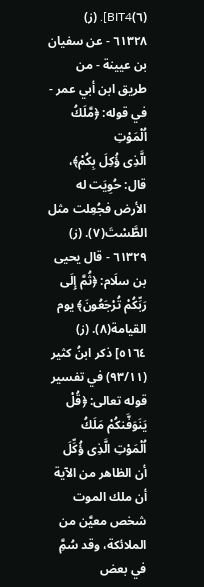(٦)BIT4]. (ز)
٦١٣٢٨ - عن سفيان بن عيينة - من طريق ابن أبي عمر - في قوله: ﴿مَّلَكُ اُلْمَوْتِ
الَّذِى ؤُكِلَ بِكُمْ﴾، قال: حُوِيَت له الأرض فجُعِلت مثل الطَّسْتَ(٧). (ز)
٦١٣٢٩ - قال يحيى بن سلَام: ﴿ثُمَّ إِلَى رَبِّكُمْ تُرْجَعُونَ﴾ يوم القيامة(٨). (ز)
٥١٦٤] ذكر ابنُ كثير (٩٣/١١) في تفسير قوله تعالى: ﴿قُلْ يَنَوَفَّنكُمْ مَلَكُ اُلْمَوْتِ الَّذِى ؤُكِّلَ
أن الظاهر من الآية أن ملك الموت شخص معيَّن من الملائكة، وقد سُمَِّ في بعض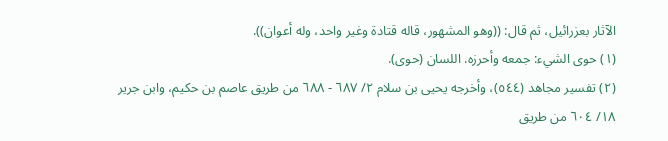الآثار بعزرائيل، ثم قال: ((وهو المشهور، قاله قتادة وغير واحد، وله أعوان)).
(١) حوى الشيء: جمعه وأحرزه. اللسان (حوى).
(٢) تفسير مجاهد (٥٤٤)، وأخرجه يحيى بن سلام ٢/ ٦٨٧ - ٦٨٨ من طريق عاصم بن حكيم، وابن جرير
١٨/ ٦٠٤ من طريق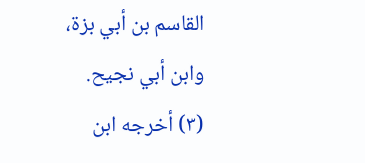القاسم بن أبي بزة، وابن أبي نجيح.
(٣) أخرجه ابن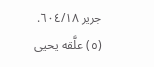جرير ٦٠٤/١٨.
(٥) علَّقه يحيى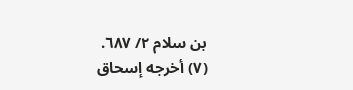بن سلام ٢/ ٦٨٧.
(٧) أخرجه إسحاق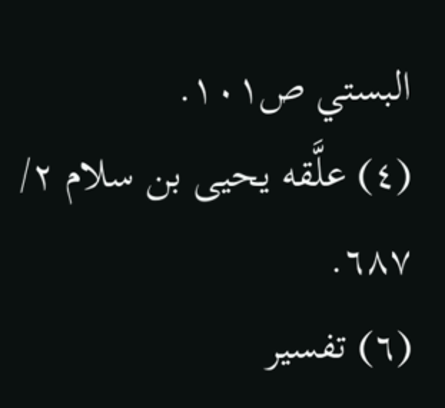البستي ص١٠١.
(٤) علَّقه يحيى بن سلام ٢/ ٦٨٧.
(٦) تفسير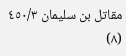مقاتل بن سليمان ٤٥٠/٣
(٨)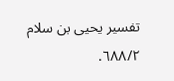تفسير يحيى بن سلام ٦٨٨/٢.